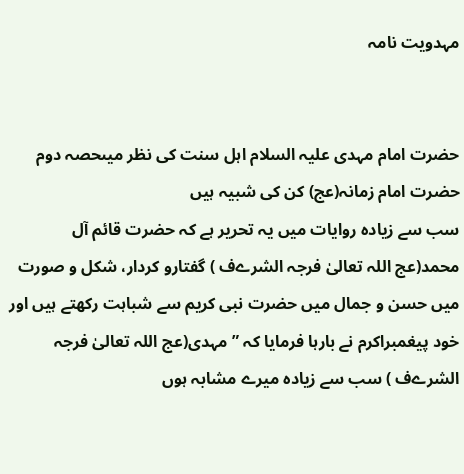مہدویت نامہ


حضرت امام مہدی علیہ السلام اہل سنت کی نظر میںحصہ دوم
حضرت امام زمانہ(عج) کن کی شبیہ ہیں
سب سے زیادہ روایات میں یہ تحریر ہے کہ حضرت قائم آل محمد(عج اللہ تعالیٰ فرجہ الشرےف ) گفتارو کردار، شکل و صورت میں حسن و جمال میں حضرت نبی کریم سے شباہت رکھتے ہیں اور خود پیغمبراکرم نے بارہا فرمایا کہ ”مہدی(عج اللہ تعالیٰ فرجہ الشرےف ) سب سے زیادہ میرے مشابہ ہوں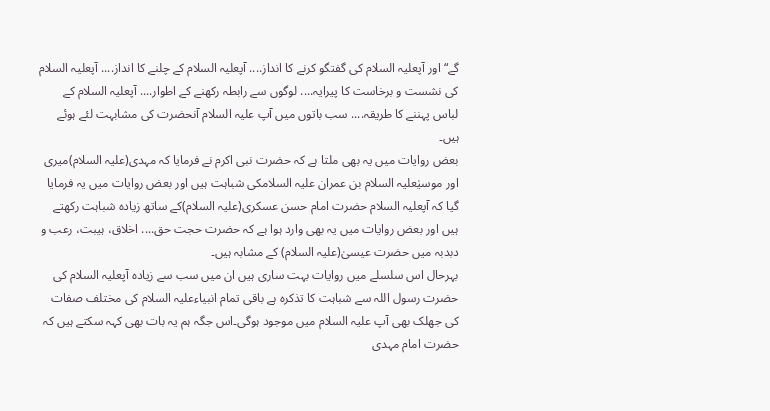گے“ اور آپعلیہ السلام کی گفتگو کرنے کا انداز.... آپعلیہ السلام کے چلنے کا انداز.... آپعلیہ السلام کی نشست و برخاست کا پیرایہ.... لوگوں سے رابطہ رکھنے کے اطوار.... آپعلیہ السلام کے لباس پہننے کا طریقہ.... سب باتوں میں آپ علیہ السلام آنحضرت کی مشابہت لئے ہوئے ہیں۔
بعض روایات میں یہ بھی ملتا ہے کہ حضرت نبی اکرم نے فرمایا کہ مہدی(علیہ السلام)میری اور موسیٰعلیہ السلام بن عمران علیہ السلامکی شباہت ہیں اور بعض روایات میں یہ فرمایا گیا کہ آپعلیہ السلام حضرت امام حسن عسکری(علیہ السلام)کے ساتھ زیادہ شباہت رکھتے ہیں اور بعض روایات میں یہ بھی وارد ہوا ہے کہ حضرت حجت حق.... اخلاق، ہیبت، رعب و دبدبہ میں حضرت عیسیٰ(علیہ السلام) کے مشابہ ہیں۔
بہرحال اس سلسلے میں روایات بہت ساری ہیں ان میں سب سے زیادہ آپعلیہ السلام کی حضرت رسول اللہ سے شباہت کا تذکرہ ہے باقی تمام انبیاءعلیہ السلام کی مختلف صفات کی جھلک بھی آپ علیہ السلام میں موجود ہوگی۔اس جگہ ہم یہ بات بھی کہہ سکتے ہیں کہ حضرت امام مہدی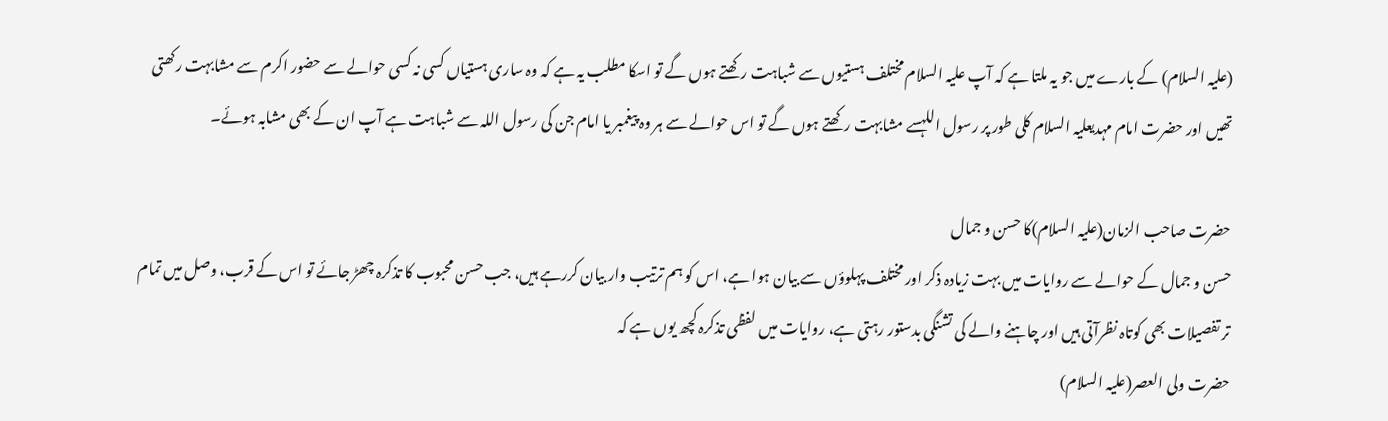(علیہ السلام) کے بارے میں جو یہ ملتا ہے کہ آپ علیہ السلام مختلف ہستیوں سے شباہت رکھتے ہوں گے تو اسکا مطلب یہ ہے کہ وہ ساری ہستیاں کسی نہ کسی حوالے سے حضور اکرم سے مشابہت رکھتی تھیں اور حضرت امام مہدیعلیہ السلام کلی طور پر رسول اللہسے مشابہت رکھتے ہوں گے تو اس حوالے سے ہر وہ پیغمبر یا امام جن کی رسول اللہ سے شباہت ہے آپ ان کے بھی مشابہ ہوئے۔

حضرت صاحب الزمان(علیہ السلام)کا حسن و جمال
حسن و جمال کے حوالے سے روایات میں بہت زیادہ ذکر اور مختلف پہلوؤں سے بیان ہوا ہے، اس کو ہم ترتیب وار بیان کررہے ہیں، جب حسن محبوب کا تذکرہ چھڑ جائے تو اس کے قرب، وصل میں تمام تر تفصیلات بھی کوتاہ نظرآتی ہیں اور چاہنے والے کی تشنگی بدستور رہتی ہے، روایات میں لفظی تذکرہ کچھ یوں ہے کہ
حضرت ولی العصر(علیہ السلام)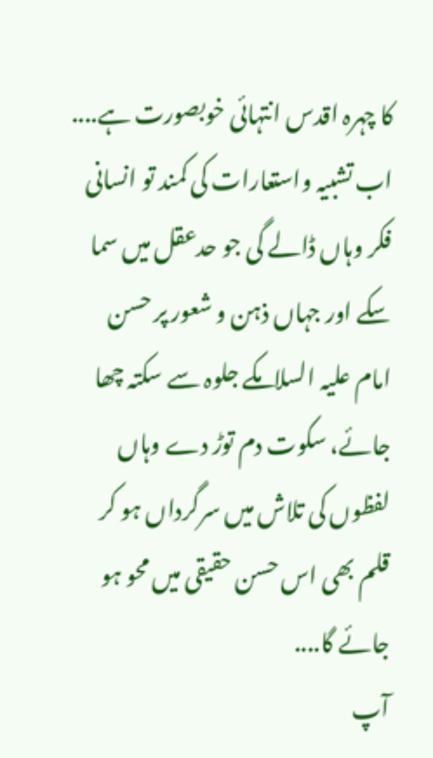کا چہرہ اقدس انتہائی خوبصورت ہے.... اب تشبیہ واستعارات کی کمند تو انسانی فکر وہاں ڈالے گی جو حدعقل میں سما سکے اور جہاں ذہن و شعور پر حسن امام علیہ السلامکے جلوہ سے سکتہ چھا جائے، سکوت دم توڑ دے وہاں لفظوں کی تلاش میں سرگرداں ہو کر قلم بھی اس حسن حقیقی میں محو ہو جائے گا....
آپ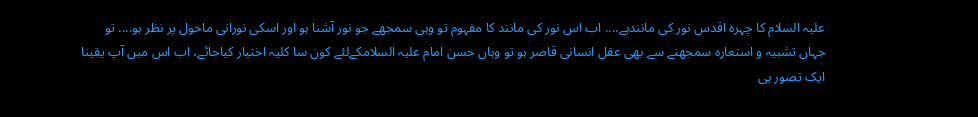علیہ السلام کا چہرہ اقدس نور کی مانندہے.... اب اس نور کی مانند کا مفہوم تو وہی سمجھے جو نور آشنا ہو اور اسکی نورانی ماحول پر نظر ہو.... تو جہاں تشبیہ و استعارہ سمجھنے سے بھی عقل انسانی قاصر ہو تو وہاں حسن امام علیہ السلامکےلئے کون سا کلیہ اختیار کیاجائے، اب اس میں آپ یقینا ایک تصور ہی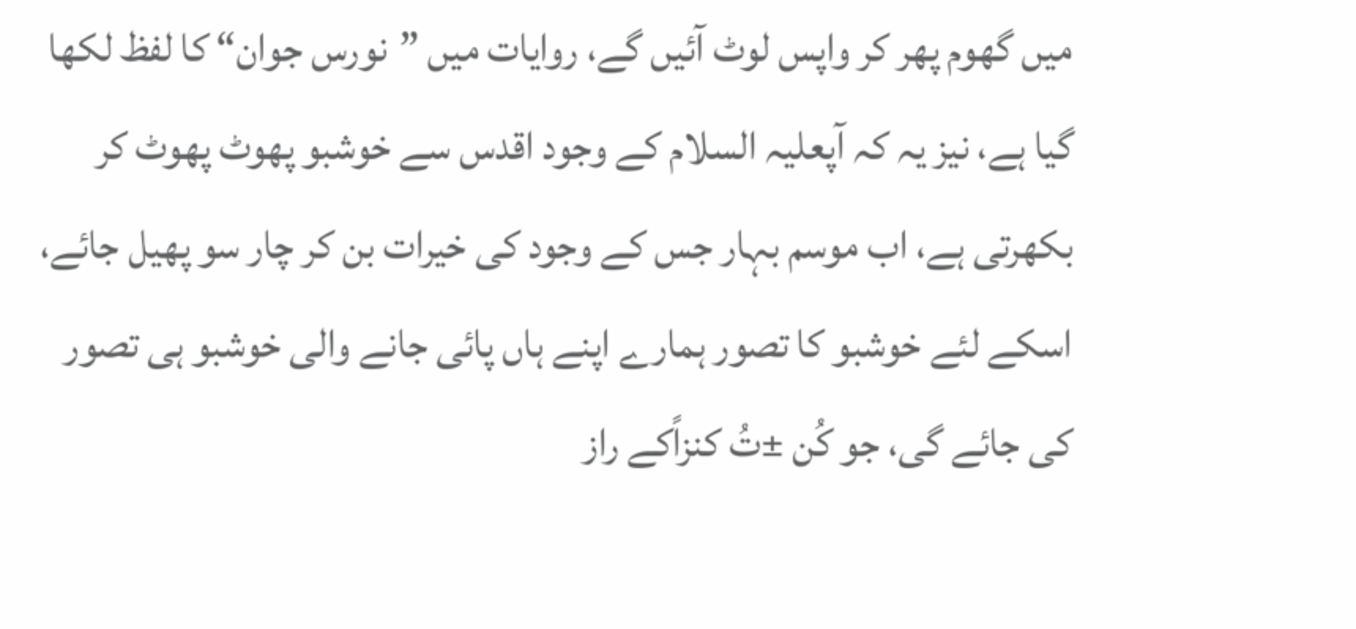میں گھوم پھر کر واپس لوٹ آئیں گے، روایات میں ”نورس جوان“ کا لفظ لکھا گیا ہے، نیز یہ کہ آپعلیہ السلام کے وجود اقدس سے خوشبو پھوٹ پھوٹ کر بکھرتی ہے، اب موسم بہار جس کے وجود کی خیرات بن کر چار سو پھیل جائے، اسکے لئے خوشبو کا تصور ہمارے اپنے ہاں پائی جانے والی خوشبو ہی تصور کی جائے گی، جو کُن ±تُ کنزاًکے راز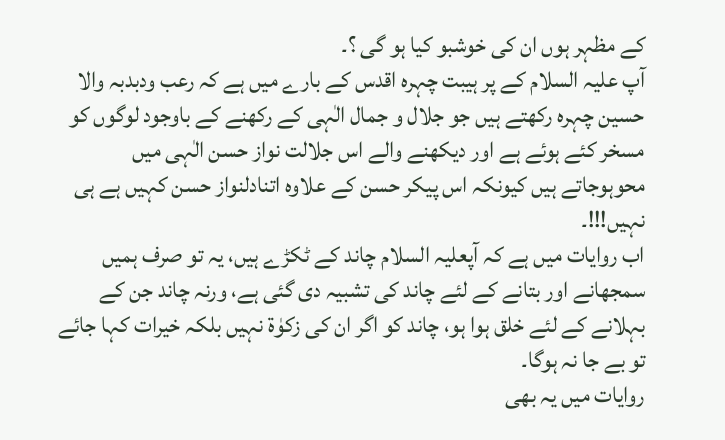کے مظہر ہوں ان کی خوشبو کیا ہو گی ؟۔
آپ علیہ السلام کے پر ہیبت چہرہ اقدس کے بارے میں ہے کہ رعب ودبدبہ والا حسین چہرہ رکھتے ہیں جو جلال و جمال الٰہی کے رکھنے کے باوجود لوگوں کو مسخر کئے ہوئے ہے اور دیکھنے والے اس جلالت نواز حسن الٰہی میں محوہوجاتے ہیں کیونکہ اس پیکر حسن کے علاوہ اتنادلنواز حسن کہیں ہے ہی نہیں!!!۔
اب روایات میں ہے کہ آپعلیہ السلام چاند کے ٹکڑے ہیں، یہ تو صرف ہمیں سمجھانے اور بتانے کے لئے چاند کی تشبیہ دی گئی ہے، ورنہ چاند جن کے بہلانے کے لئے خلق ہوا ہو، چاند کو اگر ان کی زکوٰة نہیں بلکہ خیرات کہا جائے تو بے جا نہ ہوگا۔
روایات میں یہ بھی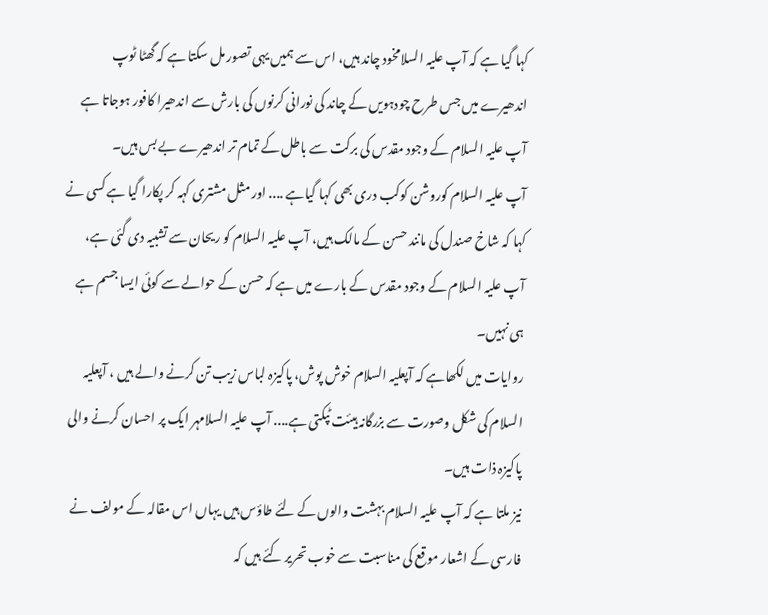کہا گیا ہے کہ آپ علیہ السلامخود چاند ہیں، اس سے ہمیں یہی تصور مل سکتا ہے کہ گھٹا ٹوپ اندھیرے میں جس طرح چودہویں کے چاند کی نورانی کرنوں کی بارش سے اندھیرا کافور ہوجاتا ہے آپ علیہ السلام کے وجود مقدس کی برکت سے باطل کے تمام تر اندھیرے بے بس ہیں۔
آپ علیہ السلام کوروشن کوکب دری بھی کہا گیاہے .... اور مثل مشتری کہہ کر پکارا گیا ہے کسی نے کہا کہ شاخ صندل کی مانند حسن کے مالک ہیں، آپ علیہ السلام کو ریحان سے تشبیہ دی گئی ہے، آپ علیہ السلام کے وجود مقدس کے بارے میں ہے کہ حسن کے حوالے سے کوئی ایسا جسم ہے ہی نہیں۔
روایات میں لکھاہے کہ آپعلیہ السلام خوش پوش، پاکیزہ لباس زیب تن کرنے والے ہیں ، آپعلیہ السلام کی شکل وصورت سے بزرگانہ ہیئت ٹپکتی ہے.... آپ علیہ السلامہر ایک پر احسان کرنے والی پاکیزہ ذات ہیں۔
نیز ملتا ہے کہ آپ علیہ السلام بہشت والوں کے لئے طاؤس ہیں یہاں اس مقالہ کے مولف نے فارسی کے اشعار موقع کی مناسبت سے خوب تحریر کئے ہیں کہ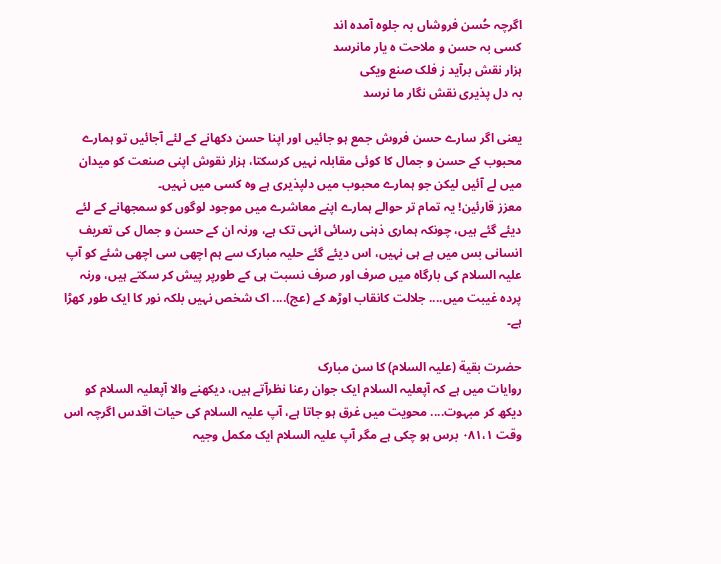اگرچہ حُسن فروشاں بہ جلوہ آمدہ اند
کسی بہ حسن و ملاحت ہ یار مانرسد
ہزار نقش برآید ز فلک صنع ویکی
بہ دل پذیری نقش نگار ما نرسد

یعنی اگر سارے حسن فروش جمع ہو جائیں اور اپنا حسن دکھانے کے لئے آجائیں تو ہمارے محبوب کے حسن و جمال کا کوئی مقابلہ نہیں کرسکتا، ہزار نقوش اپنی صنعت کو میدان میں لے آئیں لیکن جو ہمارے محبوب میں دلپذیری ہے وہ کسی میں نہیں۔
معزز قارئین! یہ تمام تر حوالے ہمارے اپنے معاشرے میں موجود لوگوں کو سمجھانے کے لئے دیئے گئے ہیں، چونکہ ہماری ذہنی رسائی انہی تک ہے، ورنہ ان کے حسن و جمال کی تعریف انسانی بس میں ہے ہی نہیں، اس دیئے گئے حلیہ مبارک سے ہم اچھی سی اچھی شئے کو آپ علیہ السلام کی بارگاہ میں صرف اور صرف نسبت ہی کے طورپر پیش کر سکتے ہیں، ورنہ پردہ غیبت میں.... جلالت کانقاب اوڑھ کے (عج).... اک شخص نہیں بلکہ نور کا ایک طور کھڑا ہے۔

حضرت بقیة (علیہ السلام) کا سن مبارک
روایات میں ہے کہ آپعلیہ السلام ایک جوان رعنا نظرآتے ہیں، دیکھنے والا آپعلیہ السلام کو دیکھ کر مبہوت.... محویت میں غرق ہو جاتا ہے، آپ علیہ السلام کی حیات اقدس اگرچہ اس وقت ۰۸۱،۱ برس ہو چکی ہے مگر آپ علیہ السلام ایک مکمل وجیہ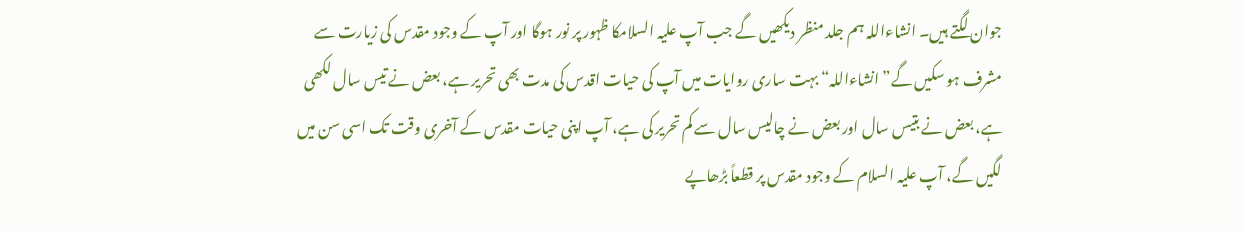جوان لگتے ہیں۔ انشاءاللہ ہم جلد منظر دیکھیں گے جب آپ علیہ السلامکا ظہور پر نور ہوگا اور آپ کے وجود مقدس کی زیارت سے مشرف ہو سکیں گے” انشاءاللہ“ بہت ساری روایات میں آپ کی حیات اقدس کی مدت بھی تحریر ہے، بعض نے تیس سال لکھی ہے، بعض نے بتیس سال اور بعض نے چالیس سال سے کم تحریر کی ہے، آپ اپنی حیات مقدس کے آخری وقت تک اسی سن میں لگیں گے، آپ علیہ السلام کے وجود مقدس پر قطعاً بڑھاپے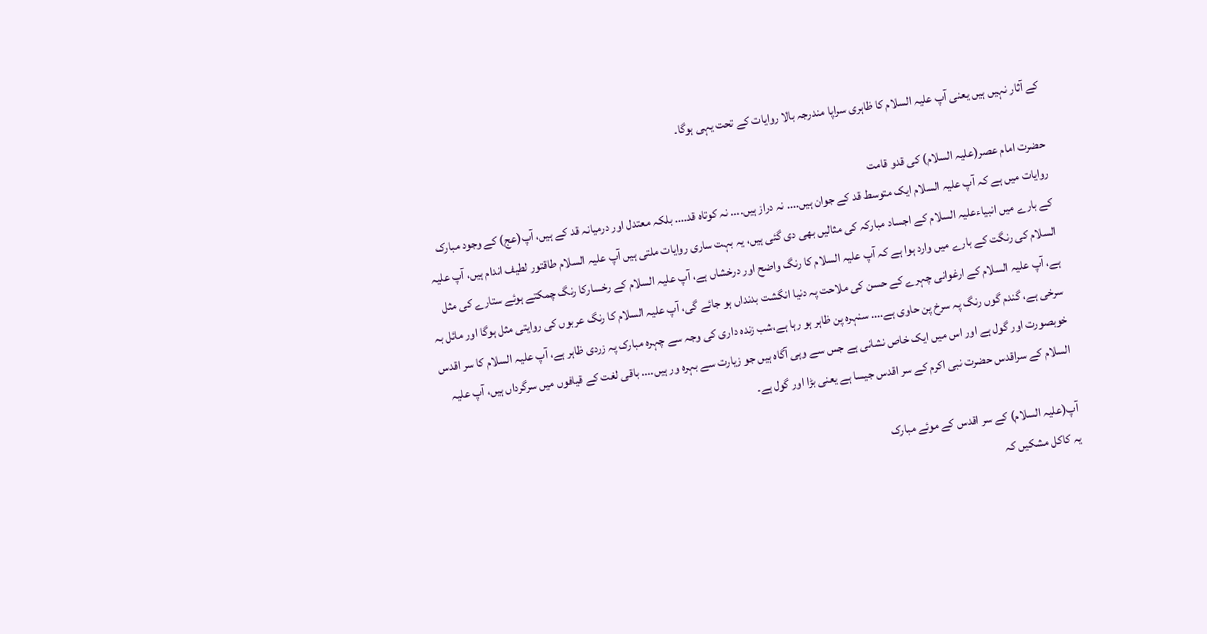کے آثار نہیں ہیں یعنی آپ علیہ السلام کا ظاہری سراپا مندرجہ بالا روایات کے تحت یہی ہوگا۔

حضرت امام عصر(علیہ السلام) کی قدو قامت
روایات میں ہے کہ آپ علیہ السلام ایک متوسط قد کے جوان ہیں.... نہ دراز ہیں.... نہ کوتاہ قد.... بلکہ معتدل اور درمیانہ قد کے ہیں، آپ(عج) کے وجود مبارک کے بارے میں انبیاءعلیہ السلام کے اجساد مبارکہ کی مثالیں بھی دی گئی ہیں، یہ بہت ساری روایات ملتی ہیں آپ علیہ السلام طاقتور لطیف اندام ہیں، آپ علیہ السلام کی رنگت کے بارے میں وارد ہوا ہے کہ آپ علیہ السلام کا رنگ واضح اور درخشاں ہے، آپ علیہ السلام کے رخسارکا رنگ چمکتے ہوئے ستارے کی مثل ہے، آپ علیہ السلام کے ارغوانی چہرے کے حسن کی ملاحت پہ دنیا انگشت بدنداں ہو جائے گی، آپ علیہ السلام کا رنگ عربوں کی روایتی مثل ہوگا اور مائل بہ سرخی ہے، گندم گوں رنگ پہ سرخ پن حاوی ہے.... سنہرہ پن ظاہر ہو رہا ہے،شب زندہ داری کی وجہ سے چہرہ مبارک پہ زردی ظاہر ہے، آپ علیہ السلام کا سر اقدس خوبصورت اور گول ہے اور اس میں ایک خاص نشانی ہے جس سے وہی آگاہ ہیں جو زیارت سے بہرہ ور ہیں.... باقی لغت کے قیافوں میں سرگرداں ہیں، آپ علیہ السلام کے سراقدس حضرت نبی اکرم کے سر اقدس جیسا ہے یعنی بڑا اور گول ہے۔

آپ(علیہ السلام) کے سر اقدس کے موئے مبارک
یہ کاکل مشکیں کہ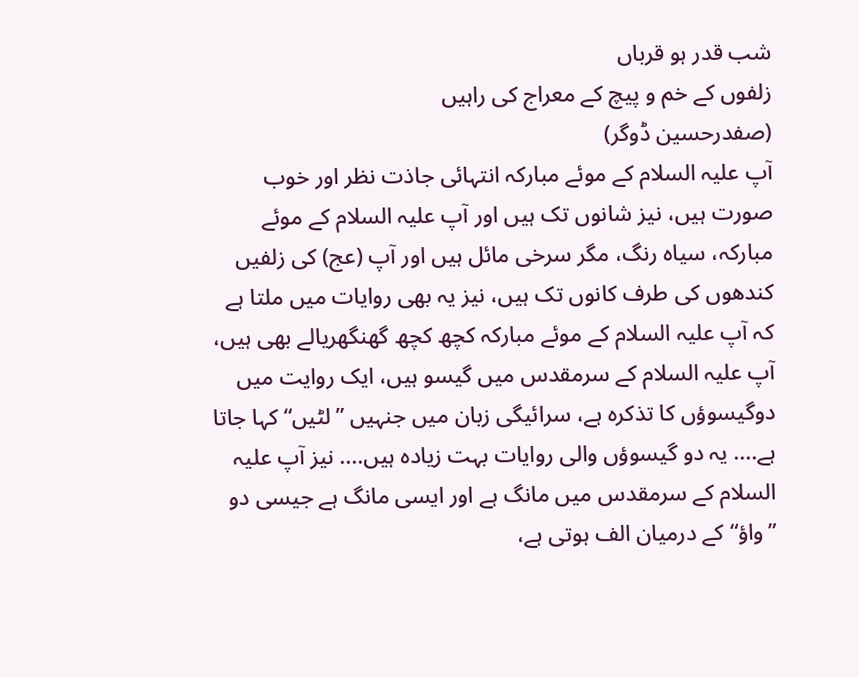شب قدر ہو قرباں
زلفوں کے خم و پیچ کے معراج کی راہیں
(صفدرحسین ڈوگر)
آپ علیہ السلام کے موئے مبارکہ انتہائی جاذت نظر اور خوب صورت ہیں، نیز شانوں تک ہیں اور آپ علیہ السلام کے موئے مبارکہ، سیاہ رنگ، مگر سرخی مائل ہیں اور آپ (عج) کی زلفیں کندھوں کی طرف کانوں تک ہیں، نیز یہ بھی روایات میں ملتا ہے کہ آپ علیہ السلام کے موئے مبارکہ کچھ کچھ گھنگھریالے بھی ہیں، آپ علیہ السلام کے سرمقدس میں گیسو ہیں، ایک روایت میں دوگیسوؤں کا تذکرہ ہے، سرائیگی زبان میں جنہیں ”لٹیں“ کہا جاتا ہے.... یہ دو گیسوؤں والی روایات بہت زیادہ ہیں.... نیز آپ علیہ السلام کے سرمقدس میں مانگ ہے اور ایسی مانگ ہے جیسی دو ”واؤ“ کے درمیان الف ہوتی ہے،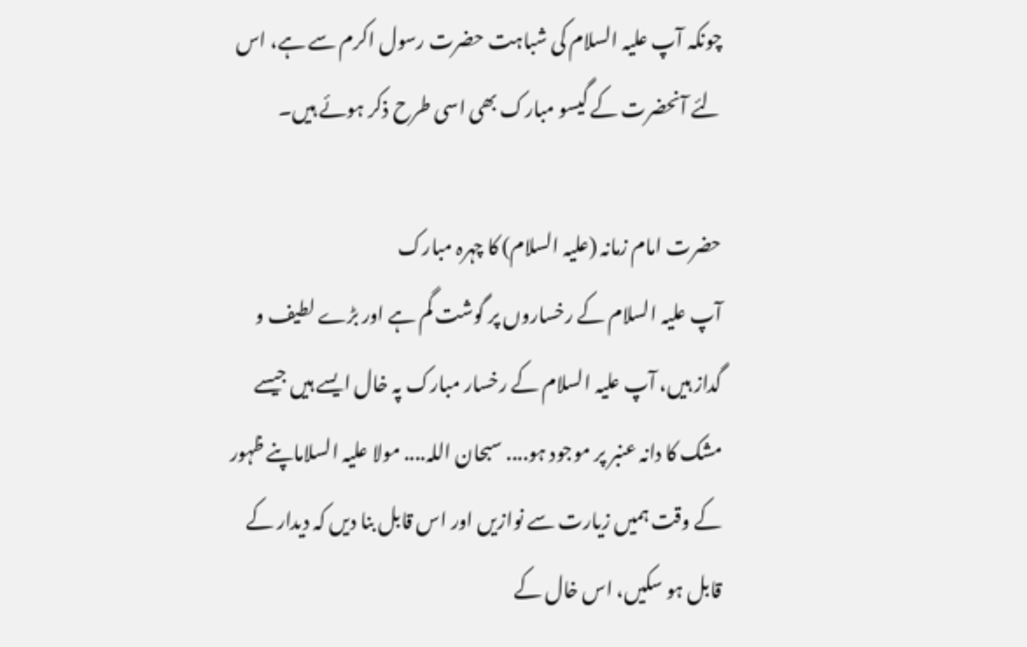چونکہ آپ علیہ السلام کی شباہت حضرت رسول اکرم سے ہے، اس لئے آنحضرت کے گیسو مبارک بھی اسی طرح ذکر ہوئے ہیں۔

حضرت امام زمانہ (علیہ السلام) کا چہرہ مبارک
آپ علیہ السلام کے رخساروں پر گوشت گم ہے اور بڑے لطیف و گداز ہیں، آپ علیہ السلام کے رخسار مبارک پہ خال ایسے ہیں جیسے مشک کا دانہ عنبر پر موجود ہو.... سبحان اللہ.... مولا علیہ السلاماپنے ظہور کے وقت ہمیں زیارت سے نوازیں اور اس قابل بنا دیں کہ دیدار کے قابل ہو سکیں، اس خال کے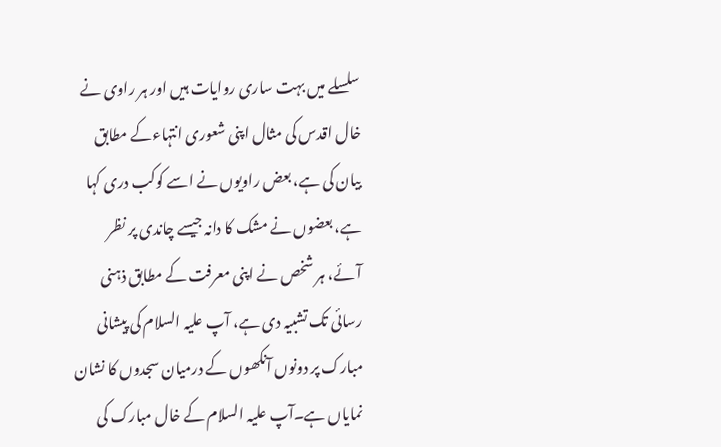سلسلے میں بہت ساری روایات ہیں اور ہر راوی نے خال اقدس کی مثال اپنی شعوری انتہاءکے مطابق بیان کی ہے، بعض راویوں نے اسے کوکب دری کہا ہے، بعضوں نے مشک کا دانہ جیسے چاندی پر نظر آئے، ہر شخص نے اپنی معرفت کے مطابق ذہنی رسائی تک تشبیہ دی ہے، آپ علیہ السلام کی پیشانی مبارک پر دونوں آنکھوں کے درمیان سجدوں کا نشان نمایاں ہے۔آپ علیہ السلام کے خال مبارک کی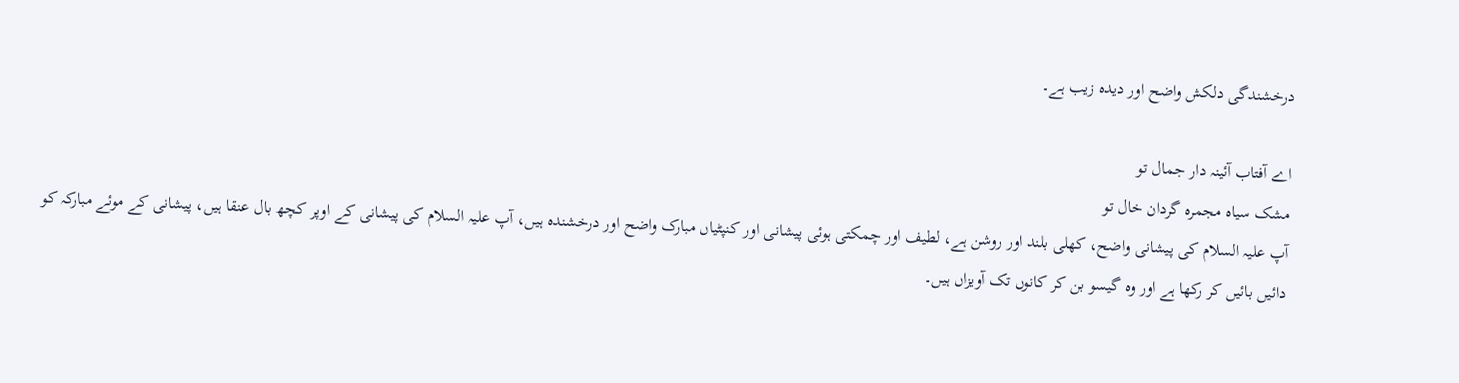درخشندگی دلکش واضح اور دیدہ زیب ہے۔

اے آفتاب آئینہ دار جمال تو
مشک سیاہ مجمرہ گردان خال تو
آپ علیہ السلام کی پیشانی واضح، کھلی بلند اور روشن ہے، لطیف اور چمکتی ہوئی پیشانی اور کنپٹیاں مبارک واضح اور درخشندہ ہیں، آپ علیہ السلام کی پیشانی کے اوپر کچھ بال عنقا ہیں، پیشانی کے موئے مبارکہ کو
دائیں بائیں کر رکھا ہے اور وہ گیسو بن کر کانوں تک آویزاں ہیں۔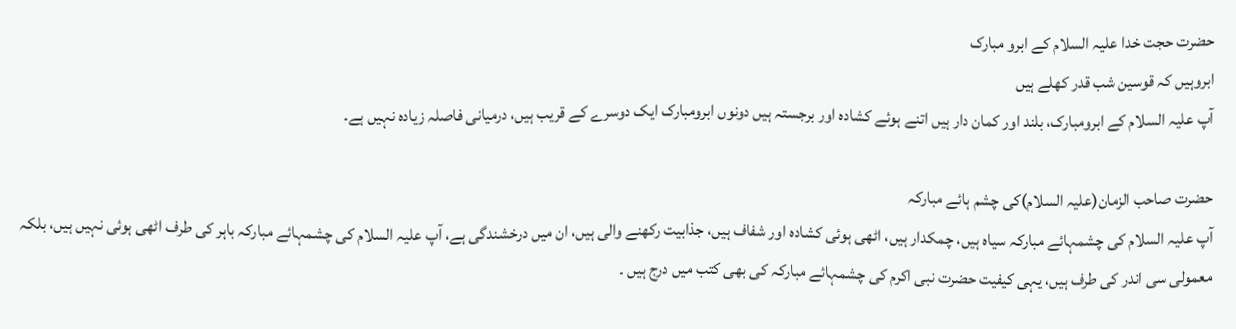حضرت حجت خدا علیہ السلام کے ابرو مبارک
ابروہیں کہ قوسین شب قدر کھلے ہیں
آپ علیہ السلام کے ابرومبارک، بلند اور کمان دار ہیں اتنے ہوئے کشادہ اور برجستہ ہیں دونوں ابرومبارک ایک دوسرے کے قریب ہیں، درمیانی فاصلہ زیادہ نہیں ہے۔

حضرت صاحب الزمان(علیہ السلام)کی چشم ہائے مبارکہ
آپ علیہ السلام کی چشمہائے مبارکہ سیاہ ہیں، چمکدار ہیں، اٹھی ہوئی کشادہ اور شفاف ہیں، جذابیت رکھنے والی ہیں، ان میں درخشندگی ہے، آپ علیہ السلام کی چشمہائے مبارکہ باہر کی طرف اٹھی ہوئی نہیں ہیں، بلکہ معمولی سی اندر کی طرف ہیں، یہی کیفیت حضرت نبی اکرم کی چشمہائے مبارکہ کی بھی کتب میں درج ہیں ۔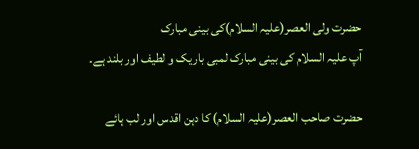حضرت ولی العصر(علیہ السلام)کی بینی مبارک
آپ علیہ السلام کی بینی مبارک لمبی باریک و لطیف اور بلند ہے۔

حضرت صاحب العصر(علیہ السلام) کا دہن اقدس اور لب ہائے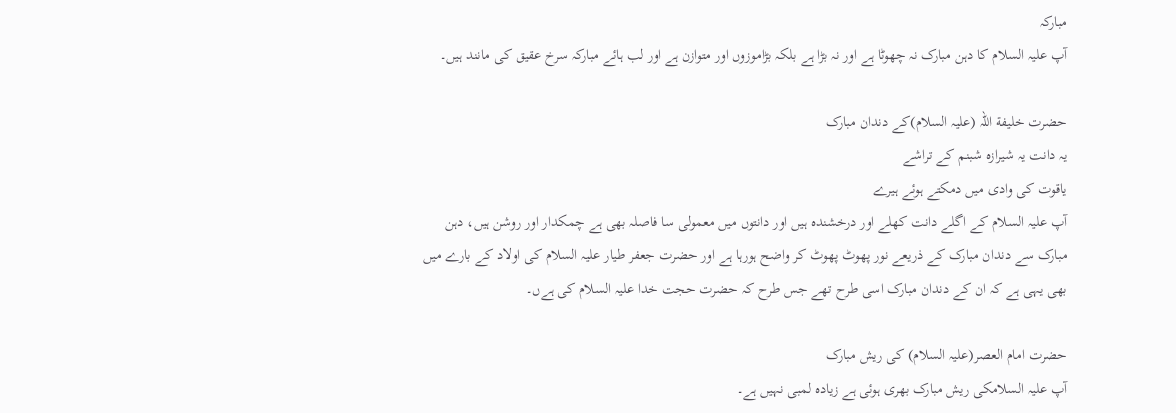مبارکہ
آپ علیہ السلام کا دہن مبارک نہ چھوٹا ہے اور نہ بڑا ہے بلکہ بڑاموزوں اور متوازن ہے اور لب ہائے مبارکہ سرخ عقیق کی مانند ہیں۔

حضرت خلیفة اللہ (علیہ السلام)کے دندان مبارک
یہ دانت یہ شیرازہ شبنم کے تراشے
یاقوت کی وادی میں دمکتے ہوئے ہیرے
آپ علیہ السلام کے اگلے دانت کھلے اور درخشندہ ہیں اور دانتوں میں معمولی سا فاصلہ بھی ہے چمکدار اور روشن ہیں، دہن مبارک سے دندان مبارک کے ذریعے نور پھوٹ پھوٹ کر واضح ہورہا ہے اور حضرت جعفر طیار علیہ السلام کی اولاد کے بارے میں بھی یہی ہے کہ ان کے دندان مبارک اسی طرح تھے جس طرح کہ حضرت حجت خدا علیہ السلام کی ہےں۔

حضرت امام العصر(علیہ السلام) کی ریش مبارک
آپ علیہ السلامکی ریش مبارک بھری ہوئی ہے زیادہ لمبی نہیں ہے۔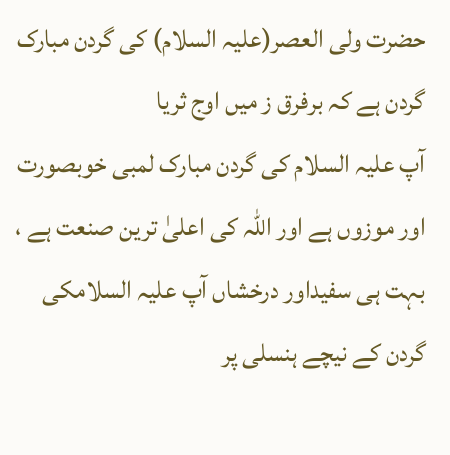حضرت ولی العصر(علیہ السلام) کی گردن مبارک
گردن ہے کہ برفرق ز میں اوج ثریا
آپ علیہ السلام کی گردن مبارک لمبی خوبصورت اور موزوں ہے اور اللہ کی اعلیٰ ترین صنعت ہے ، بہت ہی سفیداور درخشاں آپ علیہ السلامکی گردن کے نیچے ہنسلی پر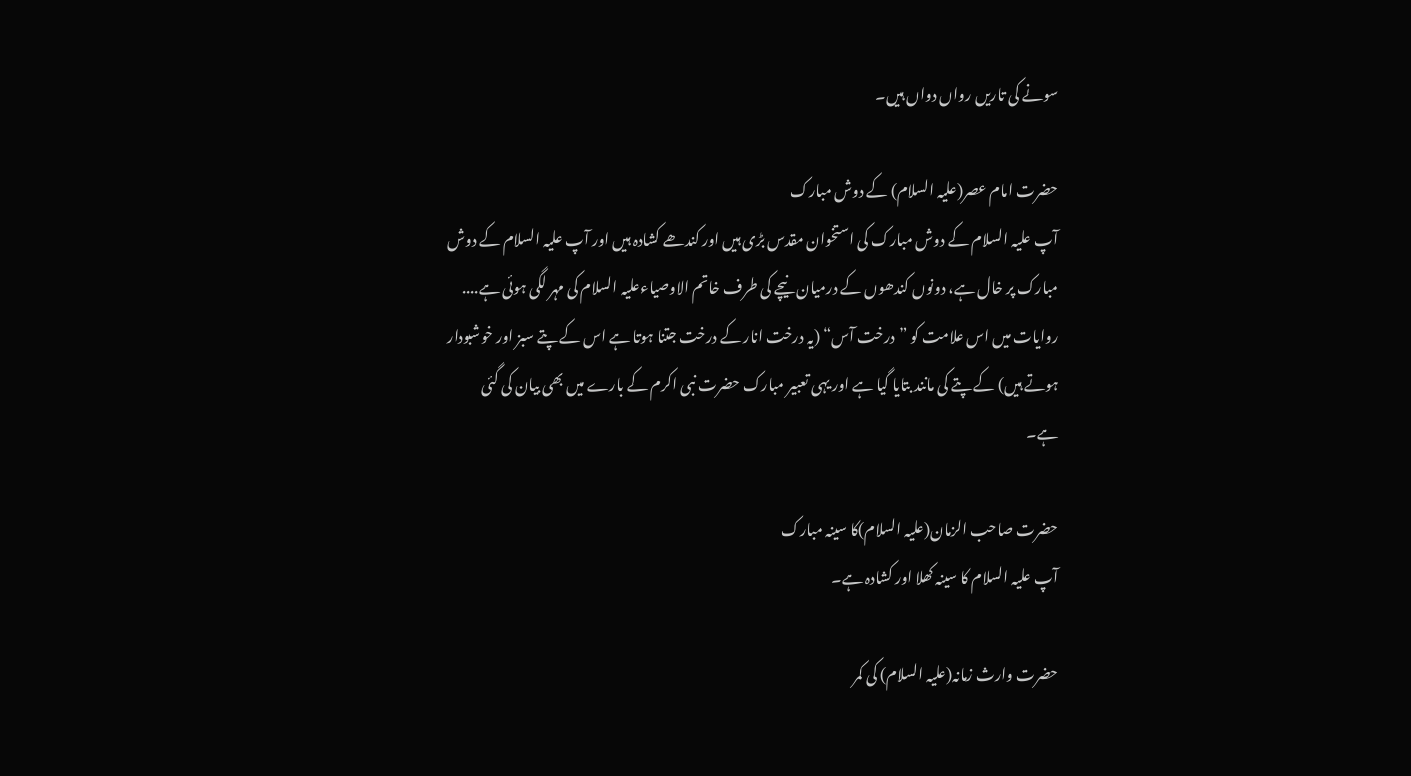سونے کی تاریں رواں دواں ہیں۔

حضرت امام عصر(علیہ السلام) کے دوش مبارک
آپ علیہ السلام کے دوش مبارک کی استخوان مقدس بڑی ہیں اور کندھے کشادہ ہیں اور آپ علیہ السلام کے دوش مبارک پر خال ہے، دونوں کندھوں کے درمیان نیچے کی طرف خاتم الاوصیاءعلیہ السلام کی مہر لگی ہوئی ہے.... روایات میں اس علامت کو ”درخت آس“ (یہ درخت انار کے درخت جتنا ہوتا ہے اس کے پتے سبز اور خوشبودار ہوتے ہیں) کے پتے کی مانند بتایا گیا ہے اور یہی تعبیر مبارک حضرت نبی اکرم کے بارے میں بھی بیان کی گئی ہے۔

حضرت صاحب الزمان(علیہ السلام)کا سینہ مبارک
آپ علیہ السلام کا سینہ کھلا اور کشادہ ہے۔

حضرت وارث زمانہ(علیہ السلام) کی کمر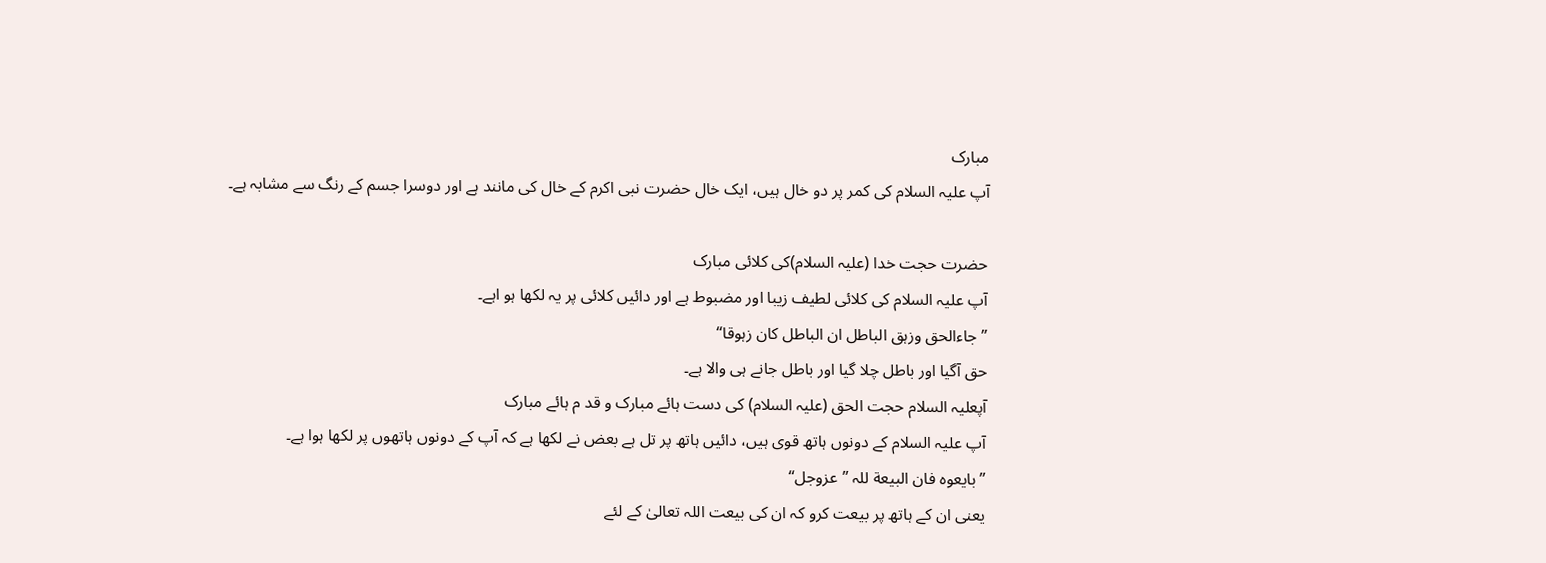مبارک
آپ علیہ السلام کی کمر پر دو خال ہیں، ایک خال حضرت نبی اکرم کے خال کی مانند ہے اور دوسرا جسم کے رنگ سے مشابہ ہے۔

حضرت حجت خدا (علیہ السلام)کی کلائی مبارک
آپ علیہ السلام کی کلائی لطیف زیبا اور مضبوط ہے اور دائیں کلائی پر یہ لکھا ہو اہے۔
”جاءالحق وزہق الباطل ان الباطل کان زہوقا“
حق آگیا اور باطل چلا گیا اور باطل جانے ہی والا ہے۔
آپعلیہ السلام حجت الحق (علیہ السلام) کی دست ہائے مبارک و قد م ہائے مبارک
آپ علیہ السلام کے دونوں ہاتھ قوی ہیں، دائیں ہاتھ پر تل ہے بعض نے لکھا ہے کہ آپ کے دونوں ہاتھوں پر لکھا ہوا ہے۔
”بایعوہ فان البیعة للہ ”عزوجل“
یعنی ان کے ہاتھ پر بیعت کرو کہ ان کی بیعت اللہ تعالیٰ کے لئے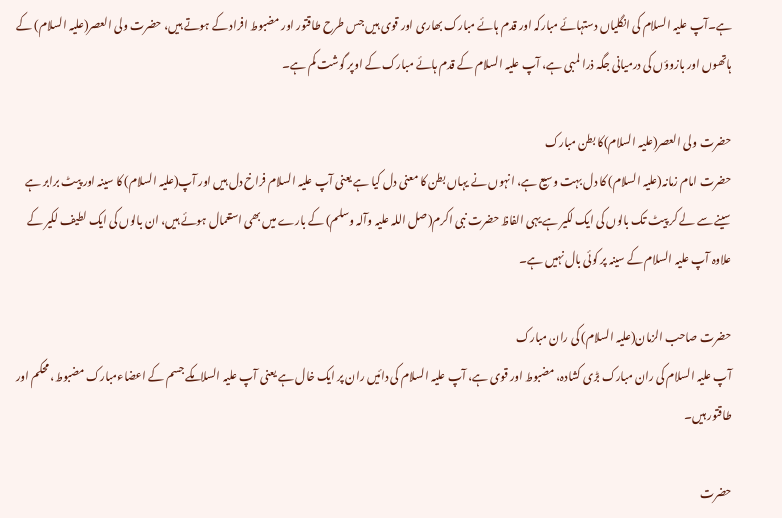ہے۔آپ علیہ السلام کی انگلیاں دستہائے مبارکہ اور قدم ہائے مبارک بھاری اور قوی ہیں جس طرح طاقتور اور مضبوط افراد کے ہوتے ہیں، حضرت ولی العصر(علیہ السلام) کے ہاتھوں اور بازوؤں کی درمیانی جگہ ذرا لمبی ہے، آپ علیہ السلام کے قدم ہائے مبارک کے اوپر گوشت کم ہے۔

حضرت ولی العصر(علیہ السلام)کا بطن مبارک
حضرت امام زمانہ(علیہ السلام) کا دل بہت وسیع ہے، انہوں نے یہاں بطن کا معنی دل کیا ہے یعنی آپ علیہ السلام فراخ دل ہیں اور آپ(علیہ السلام) کا سینہ اور پیٹ برابر ہے سینے سے لے کر پیٹ تک بالوں کی ایک لکیر ہے یہی الفاظ حضرت نبی اکرم(صل اللہ علیہ وآلہ وسلم) کے بارے میں بھی استعمال ہوئے ہیں، ان بالوں کی ایک لطیف لکیر کے علاوہ آپ علیہ السلام کے سینہ پر کوئی بال نہیں ہے۔

حضرت صاحب الزمان(علیہ السلام) کی ران مبارک
آپ علیہ السلام کی ران مبارک بڑی کشادہ، مضبوط اور قوی ہے، آپ علیہ السلام کی دائیں ران پر ایک خال ہے یعنی آپ علیہ السلامکے جسم کے اعضاءمبارک مضبوط، محکم اور طاقتور ہیں۔

حضرت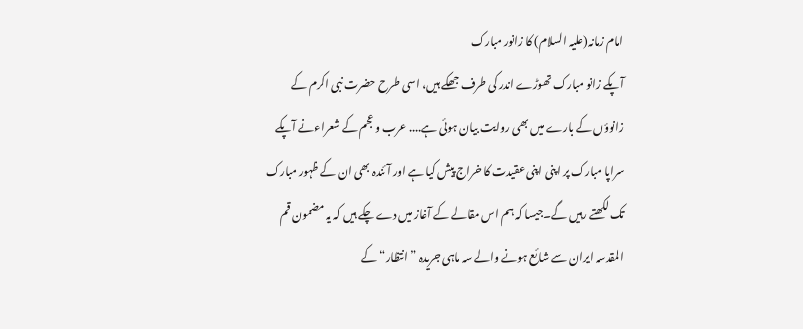امام زمانہ(علیہ السلام) کا زانور مبارک
آپکے زانو مبارک تھوڑے اندر کی طرف جھکے ہیں، اسی طرح حضرت نبی اکرم کے زانوؤں کے بارے میں بھی روایت بیان ہوئی ہے.... عرب و عجم کے شعراءنے آپکے سراپا مبارک پر اپنی اپنی عقیدت کا خراج پیش کیا ہے اور آئندہ بھی ان کے ظہور مبارک تک لکھتے رہیں گے۔جیسا کہ ہم اس مقالے کے آغاز میں دے چکے ہیں کہ یہ مضمون قم المقدسہ ایران سے شائع ہونے والے سہ ماہی جریدہ ”انتظار“ کے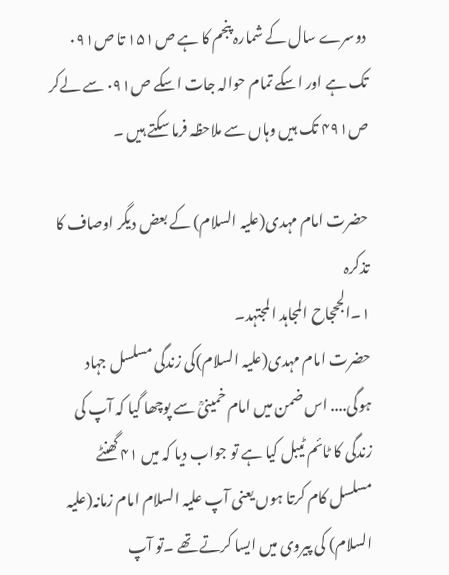دوسرے سال کے شمارہ پنجم کا ہے ص۱۵۱ تا ص۰۹۱ تک ہے اور اسکے تمام حوالہ جات اسکے ص۰۹۱ سے لےکر ص۴۹۱ تک ہیں وہاں سے ملاحظہ فرما سکتے ہیں ۔

حضرت امام مہدی(علیہ السلام) کے بعض دیگر اوصاف کا تذکرہ
۱۔الجحجاح المجاہد المجتہد۔
حضرت امام مہدی(علیہ السلام)کی زندگی مسلسل جہاد ہوگی.... اس ضمن میں امام خمینیؒ سے پوچھا گیا کہ آپ کی زندگی کا ٹائم ٹیبل کیا ہے تو جواب دیا کہ میں ۴۱ گھنٹے مسلسل کام کرتا ہوں یعنی آپ علیہ السلام امام زمانہ(علیہ السلام) کی پیروی میں ایسا کرتے تھے ۔تو آپ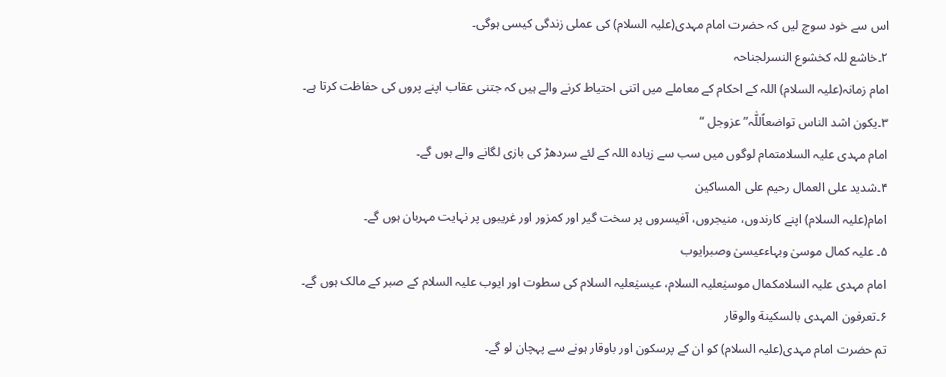اس سے خود سوچ لیں کہ حضرت امام مہدی(علیہ السلام) کی عملی زندگی کیسی ہوگی۔
۲۔خاشع للہ کخشوع النسرلجناحہ
امام زمانہ(علیہ السلام) اللہ کے احکام کے معاملے میں اتنی احتیاط کرنے والے ہیں کہ جتنی عقاب اپنے پروں کی حفاظت کرتا ہے۔
۳۔یکون اشد الناس تواضعاًللّٰہ” عزوجل “
امام مہدی علیہ السلامتمام لوگوں میں سب سے زیادہ اللہ کے لئے سردھڑ کی بازی لگانے والے ہوں گے۔
۴۔شدید علی العمال رحیم علی المساکین
امام(علیہ السلام) اپنے کارندوں، منیجروں، آفیسروں پر سخت گیر اور کمزور اور غریبوں پر نہایت مہربان ہوں گے۔
۵۔ علیہ کمال موسیٰ وبہاءعیسیٰ وصبرایوب
امام مہدی علیہ السلامکمال موسیٰعلیہ السلام، عیسیٰعلیہ السلام کی سطوت اور ایوب علیہ السلام کے صبر کے مالک ہوں گے۔
۶۔تعرفون المہدی بالسکینة والوقار
تم حضرت امام مہدی(علیہ السلام) کو ان کے پرسکون اور باوقار ہونے سے پہچان لو گے۔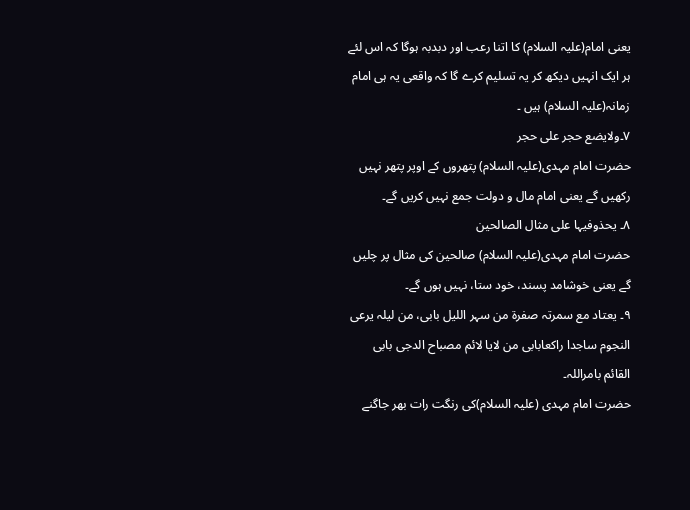یعنی امام(علیہ السلام) کا اتنا رعب اور دبدبہ ہوگا کہ اس لئے ہر ایک انہیں دیکھ کر یہ تسلیم کرے گا کہ واقعی یہ ہی امام زمانہ(علیہ السلام) ہیں ۔
۷۔ولایضع حجر علی حجر
حضرت امام مہدی(علیہ السلام) پتھروں کے اوپر پتھر نہیں رکھیں گے یعنی امام مال و دولت جمع نہیں کریں گے۔
۸۔ یحذوفیہا علی مثال الصالحین
حضرت امام مہدی(علیہ السلام) صالحین کی مثال پر چلیں گے یعنی خوشامد پسند، خود ستا، نہیں ہوں گے۔
۹۔ یعتاد مع سمرتہ صفرة من سہر اللیل بابی، من لیلہ یرعی النجوم ساجدا راکعابابی من لایا لائم مصباح الدجی بابی القائم بامراللہ۔
حضرت امام مہدی (علیہ السلام)کی رنگت رات بھر جاگنے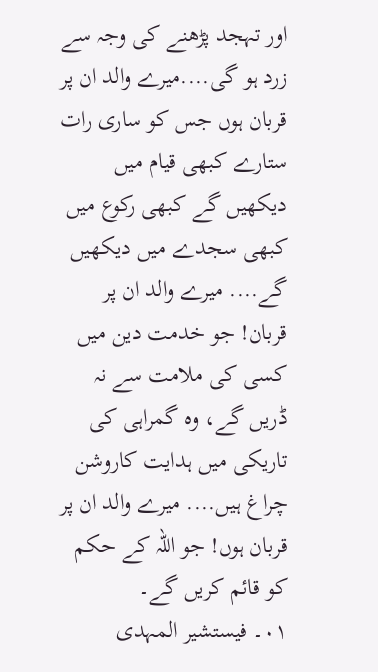اور تہجد پڑھنے کی وجہ سے زرد ہو گی....میرے والد ان پر قربان ہوں جس کو ساری رات ستارے کبھی قیام میں دیکھیں گے کبھی رکوع میں کبھی سجدے میں دیکھیں گے.... میرے والد ان پر قربان! جو خدمت دین میں کسی کی ملامت سے نہ ڈریں گے، وہ گمراہی کی تاریکی میں ہدایت کاروشن چراغ ہیں.... میرے والد ان پر قربان ہوں! جو اللہ کے حکم کو قائم کریں گے۔
۰۱۔ فیستشیر المہدی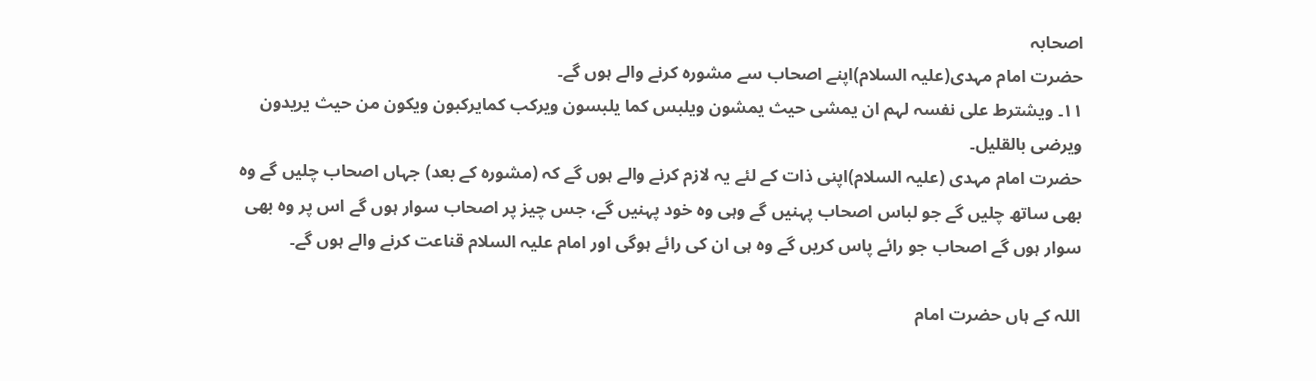اصحابہ
حضرت امام مہدی(علیہ السلام)اپنے اصحاب سے مشورہ کرنے والے ہوں گے۔
۱۱۔ ویشترط علی نفسہ لہم ان یمشی حیث یمشون ویلبس کما یلبسون ویرکب کمایرکبون ویکون من حیث یریدون ویرضی بالقلیل۔
حضرت امام مہدی (علیہ السلام)اپنی ذات کے لئے یہ لازم کرنے والے ہوں گے کہ (مشورہ کے بعد) جہاں اصحاب چلیں گے وہ بھی ساتھ چلیں گے جو لباس اصحاب پہنیں گے وہی وہ خود پہنیں گے، جس چیز پر اصحاب سوار ہوں گے اس پر وہ بھی سوار ہوں گے اصحاب جو رائے پاس کریں گے وہ ہی ان کی رائے ہوگی اور امام علیہ السلام قناعت کرنے والے ہوں گے۔

اللہ کے ہاں حضرت امام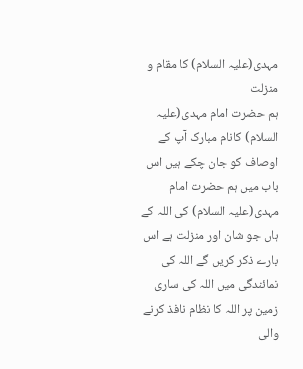مہدی(علیہ السلام) کا مقام و منزلت
ہم حضرت امام مہدی(علیہ السلام) کانام مبارک آپ کے اوصاف کو جان چکے ہیں اس باب میں ہم حضرت امام مہدی(علیہ السلام) کی اللہ کے ہاں جو شان اور منزلت ہے اس بارے ذکر کریں گے اللہ کی نمائندگی میں اللہ کی ساری زمین پر اللہ کا نظام نافذ کرنے والی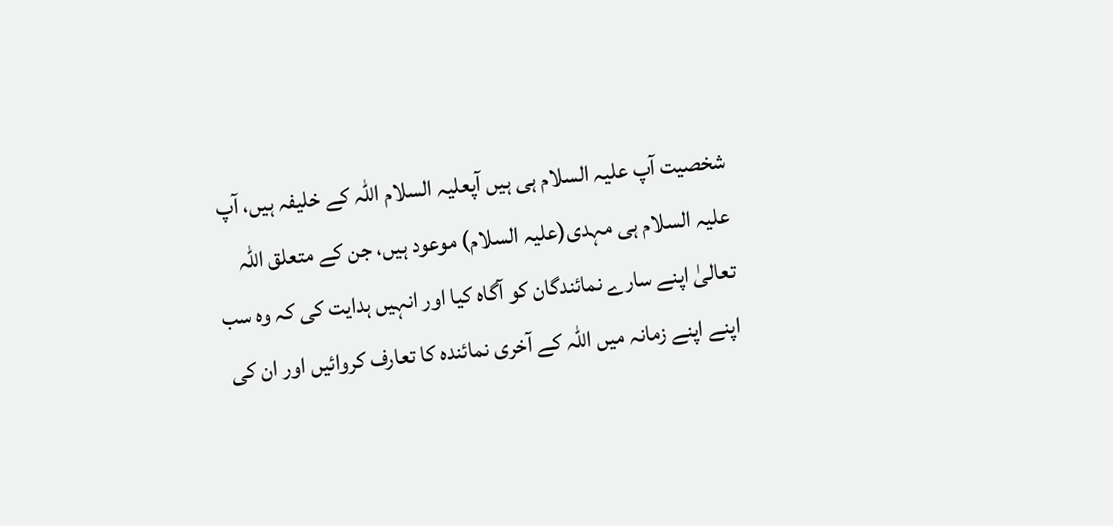شخصیت آپ علیہ السلام ہی ہیں آپعلیہ السلام اللہ کے خلیفہ ہیں، آپ علیہ السلام ہی مہدی(علیہ السلام) موعود ہیں، جن کے متعلق اللہ تعالیٰ اپنے سارے نمائندگان کو آگاہ کیا اور انہیں ہدایت کی کہ وہ سب اپنے اپنے زمانہ میں اللہ کے آخری نمائندہ کا تعارف کروائیں اور ان کی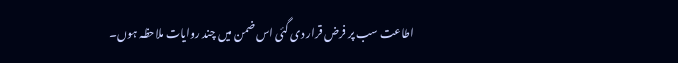اطاعت سب پر فرض قرار دی گئی اس ضمن میں چند روایات ملاحظہ ہوں۔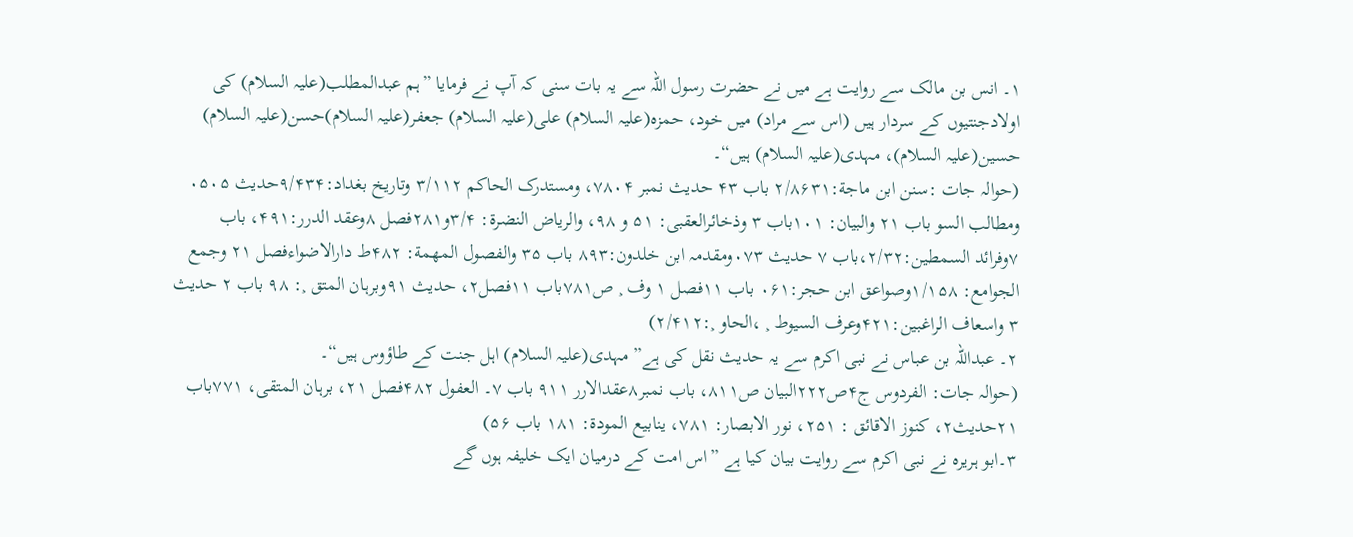۱۔ انس بن مالک سے روایت ہے میں نے حضرت رسول اللہ سے یہ بات سنی کہ آپ نے فرمایا ”ہم عبدالمطلب(علیہ السلام) کی اولادجنتیوں کے سردار ہیں (اس سے مراد) میں خود، حمزہ(علیہ السلام) علی(علیہ السلام) جعفر(علیہ السلام)حسن(علیہ السلام) حسین(علیہ السلام)، مہدی(علیہ السلام) ہیں“۔
(حوالہ جات :سنن ابن ماجة:۲/۸۶۳۱ باب ۴۳ حدیث نمبر ۷۸۰۴، ومستدرک الحاکم ۳/۱۱۲ وتاریخ بغداد:۹/۴۳۴حدیث ۰۵۰۵ ومطالب السو باب ۲۱ والبیان: ۱۰۱باب ۳ وذخائرالعقبی: ۵۱ و ۹۸، والریاض النضرة: ۳/۴و۲۸۱فصل ۸وعقد الدرر:۴۹۱، باب ۷وفرائد السمطین:۲/۳۲،باب ۷ حدیث ۰۷۳ومقدمہ ابن خلدون:۸۹۳ باب ۳۵ والفصول المھمة: ۴۸۲ط دارالاضواءفصل ۲۱ وجمع الجوامع: ۱/۱۵۸وصواعق ابن حجر:۰۶۱ باب ۱۱فصل ۱ وف ¸ ص۷۸۱باب ۱۱فصل۲، حدیث ۹۱وبرہان المتق ¸: ۹۸ باب ۲ حدیث ۳ واسعاف الراغبین:۴۲۱وعرف السیوط ¸ ،الحاو ¸:۲/۴۱۲)
۲۔ عبداللہ بن عباس نے نبی اکرم سے یہ حدیث نقل کی ہے” مہدی(علیہ السلام) اہل جنت کے طاؤوس ہیں“۔
(حوالہ جات: الفردوس ج۴ص۲۲۲البیان ص۸۱۱، باب نمبر۸عقدالارر ۹۱۱ باب ۷۔ العفول ۴۸۲فصل ۲۱، برہان المتقی، ۷۷۱باب ۲۱حدیث۲، کنوز الاقائق : ۲۵۱، نور الابصار: ۷۸۱، ینابیع المودة: ۱۸۱ باب ۵۶)
۳۔ابو ہریرہ نے نبی اکرم سے روایت بیان کیا ہے ”اس امت کے درمیان ایک خلیفہ ہوں گے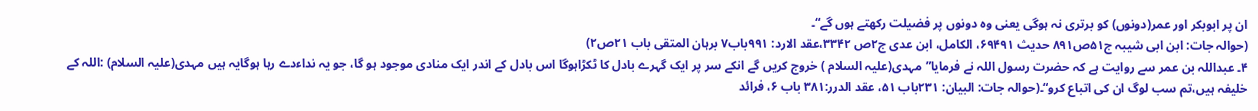ان پر ابوبکر اور عمر(دونوں) کو برتری نہ ہوگی یعنی وہ دونوں پر فضیلت رکھتے ہوں گے“۔
(حوالہ جات: ابن ابی شیبہ ج۵۱ص۸۹۱ حدیث ۶۹۴۹۱، الکامل، ابن عدی ج۲ص ۳۳۴۲،عقد الارد: ۹۹۱باب۷ برہان المتقی باب ۲۱ص۲)
۴۔ عبداللہ بن عمر سے روایت ہے کہ حضرت رسول اللہ نے فرمایا”مہدی(علیہ السلام ) خروج کریں گے انکے سر پر ایک گہرے بادل کا ٹکڑاہوگا اس بادل کے اندر ایک منادی موجود ہو گا، جو یہ نداءدے رہا ہوگایہ ہیں مہدی(علیہ السلام) :اللہ کے خلیفہ ہیں،تم سب لوگ ان کی اتباع کرو“۔(حوالہ جات: البیان: ۲۳۱باب ۵۱، عقد الدرر:۳۸۱ باب ۶، فرائد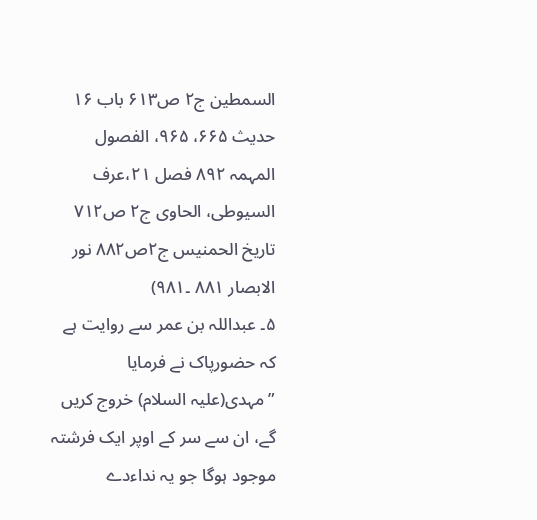السمطین ج۲ ص۶۱۳ باب ۱۶ حدیث ۶۶۵، ۹۶۵، الفصول المہمہ ۸۹۲ فصل ۲۱،عرف السیوطی، الحاوی ج۲ ص۷۱۲ تاریخ الحمنیس ج۲ص۸۸۲ نور الابصار ۸۸۱ ۔۹۸۱)
۵۔ عبداللہ بن عمر سے روایت ہے کہ حضورپاک نے فرمایا
”مہدی(علیہ السلام) خروج کریں گے، ان سے سر کے اوپر ایک فرشتہ موجود ہوگا جو یہ نداءدے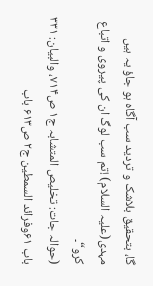گا، بتحقیق بلاشک و تردید سب آگاہ ہو جاؤ یہ ہیں مہدی(علیہ السلام) !تم سب لوگ ان کی پیروی و اتباع کرو“۔
(حوالہ جات: تخلیص المتشابہ ج۱ ص۷۱۴، والبیان: ۳۳۱ باب ۶۱وفرائد السمطین ج۲ ص۶۱۳ باب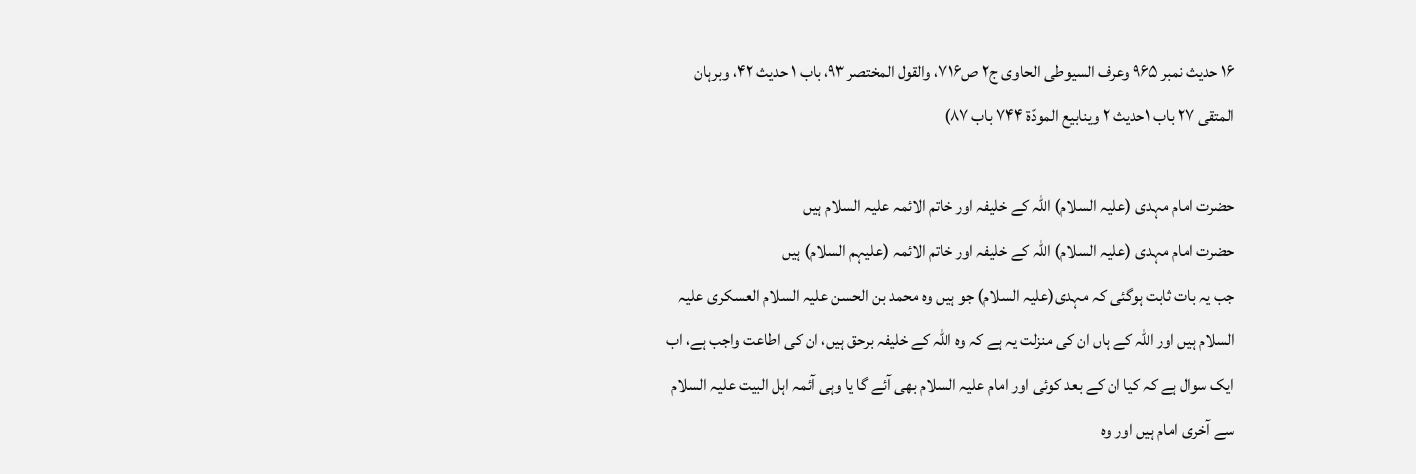۱۶ حدیث نمبر ۹۶۵ وعرف السیوطی الحاوی ج۲ ص۷۱۶، والقول المختصر ۹۳، باب ۱ حدیث ۴۲، وبرہان المتقی ۲۷ باب ۱حدیث ۲ وینابیع المودّة ۷۴۴ باب ۸۷)

حضرت امام مہدی (علیہ السلام) اللہ کے خلیفہ اور خاتم الائمہ علیہ السلام ہیں
حضرت امام مہدی (علیہ السلام) اللہ کے خلیفہ اور خاتم الائمہ (علیہم السلام) ہیں
جب یہ بات ثابت ہوگئی کہ مہدی(علیہ السلام) جو ہیں وہ محمد بن الحسن علیہ السلام العسکری علیہ السلام ہیں اور اللہ کے ہاں ان کی منزلت یہ ہے کہ وہ اللہ کے خلیفہ برحق ہیں، ان کی اطاعت واجب ہے، اب ایک سوال ہے کہ کیا ان کے بعد کوئی اور امام علیہ السلام بھی آئے گا یا وہی آئمہ اہل البیت علیہ السلام سے آخری امام ہیں اور وہ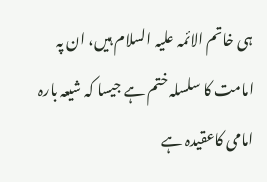ہی خاتم الائمہ علیہ السلام ہیں، ان پہ امامت کا سلسلہ ختم ہے جیسا کہ شیعہ بارہ امامی کاعقیدہ ہے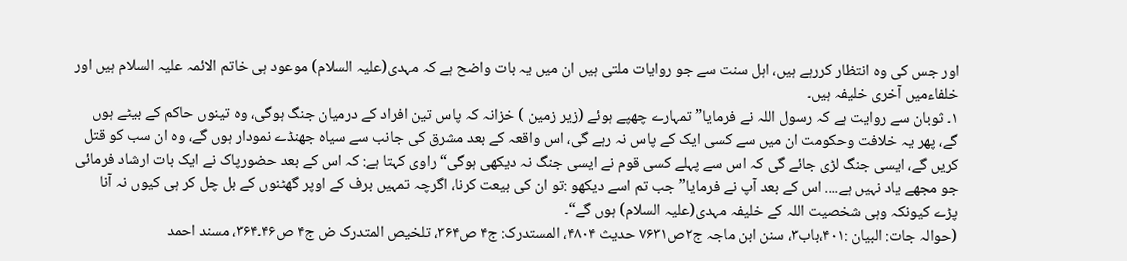اور جس کی وہ انتظار کررہے ہیں، اہل سنت سے جو روایات ملتی ہیں ان میں یہ بات واضح ہے کہ مہدی(علیہ السلام) موعود ہی خاتم الائمہ علیہ السلام ہیں اور خلفاءمیں آخری خلیفہ ہیں۔
۱۔ ثوبان سے روایت ہے کہ رسول اللہ نے فرمایا” تمہارے چھپے ہوئے (زیر زمین ) خزانہ کہ پاس تین افراد کے درمیان جنگ ہوگی، وہ تینوں حاکم کے بیٹے ہوں گے، پھر یہ خلافت وحکومت ان میں سے کسی ایک کے پاس نہ رہے گی، اس واقعہ کے بعد مشرق کی جانب سے سیاہ جھنڈے نمودار ہوں گے، وہ ان سب کو قتل کریں گے، ایسی جنگ لڑی جائے گی کہ اس سے پہلے کسی قوم نے ایسی جنگ نہ دیکھی ہوگی“ راوی کہتا ہے: کہ اس کے بعد حضورپاک نے ایک بات ارشاد فرمائی جو مجھے یاد نہیں ہے.... اس کے بعد آپ نے فرمایا”جب تم اسے دیکھو :تو ان کی بیعت کرنا، اگرچہ تمہیں برف کے اوپر گھٹنوں کے بل چل کر ہی کیوں نہ آنا پڑے کیونکہ وہی شخصیت اللہ کے خلیفہ مہدی(علیہ السلام) ہوں گے“۔
(حوالہ جات: البیان :۴۰۱،باب۳، سنن ابن ماجہ ج۲ص۷۶۳۱ حدیث ۴۸۰۴، المستدرک: ج۴ ص۳۶۴، تلخیص المتدرک ض ج۴ ص۴۶۔۳۶۴، مسند احمد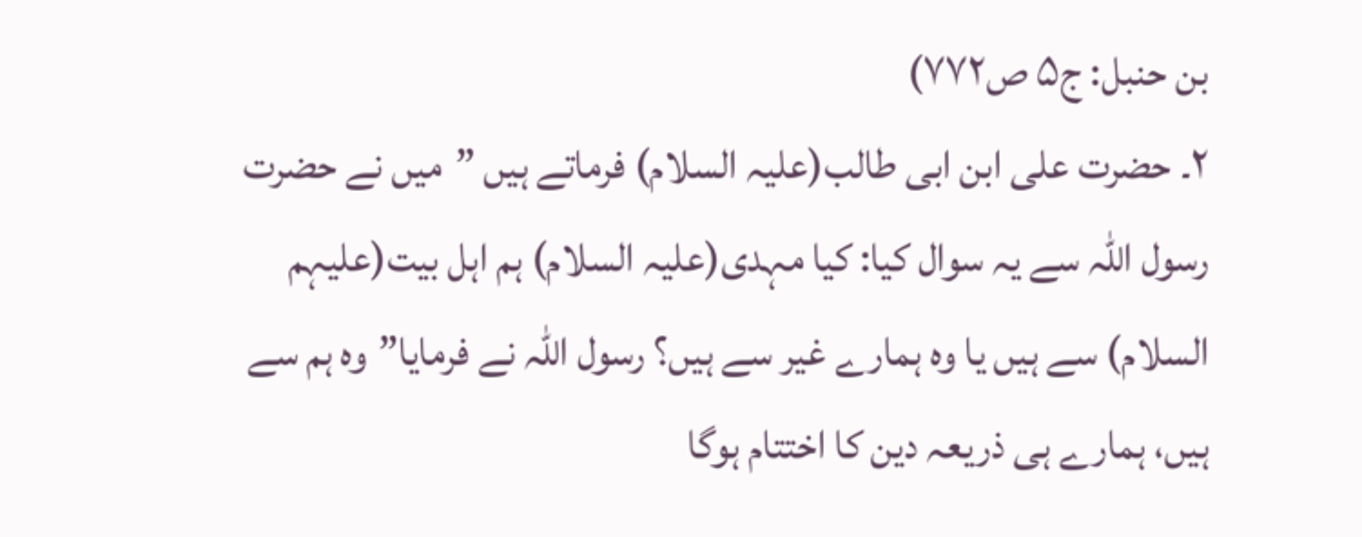بن حنبل: ج۵ ص۷۷۲)
۲۔ حضرت علی ابن ابی طالب(علیہ السلام) فرماتے ہیں ”میں نے حضرت رسول اللہ سے یہ سوال کیا: کیا مہدی(علیہ السلام) ہم اہل بیت(علیہم السلام) سے ہیں یا وہ ہمارے غیر سے ہیں؟ رسول اللہ نے فرمایا”وہ ہم سے ہیں، ہمارے ہی ذریعہ دین کا اختتام ہوگا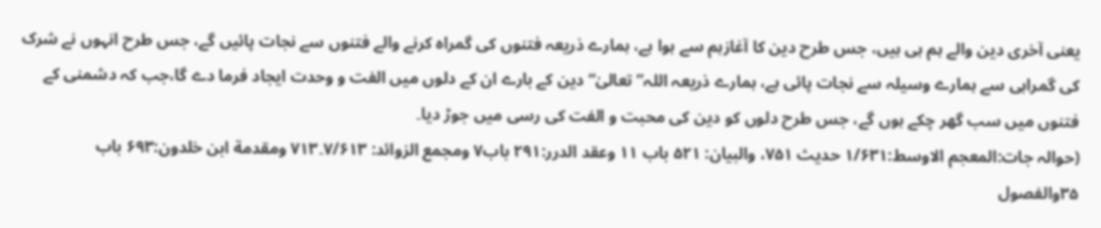یعنی آخری دین والے ہم ہی ہیں، جس طرح دین کا آغازہم سے ہوا ہے، ہمارے ذریعہ فتنوں کی گمراہ کرنے والے فتنوں سے نجات پائیں گے، جس طرح انہوں نے شرک کی گمراہی سے ہمارے وسیلہ سے نجات پائی ہے، ہمارے ذریعہ اللہ” تعالیٰ“ دین کے بارے ان کے دلوں میں الفت و وحدت ایجاد فرما دے گا،جب کہ دشمنی کے فتنوں میں سب گھر چکے ہوں گے، جس طرح دلوں کو دین کی محبت و الفت کی رسی میں جوڑ دیا۔
(حوالہ جات:المعجم الاوسط:۱/۶۳۱ حدیث ۷۵۱، والبیان: ۵۲۱ باب ۱۱ وعقد الدرر:۲۹۱ باب۷ ومجمع الزوائد: ۷/۶۱۳۔۷۱۳ ومقدمة ابن خلدون:۶۹۳ باب ۳۵والفصول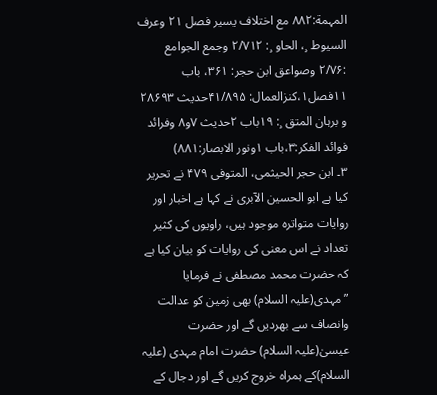المہمة:۸۸۲ مع اختلاف یسیر فصل ۲۱ وعرف السیوط ¸، الحاو ¸: ۲/۷۱۲ وجمع الجوامع :۲/۷۶ وصواعق ابن حجر: ۳۶۱، باب ۱۱فصل۱،کنزالعمال: ۴۱/۸۹۵حدیث ۲۸۶۹۳ و برہان المتق ¸: ۱۹باب ۲حدیث ۷و۸ وفرائد فوائد الفکر:۳،باب ۱ونور الابصار:۸۸۱)
۳۔ ابن حجر الحیثمی، المتوفی ۴۷۹ نے تحریر کیا ہے ابو الحسین الآبری نے کہا ہے اخبار اور روایات متواترہ موجود ہیں، راویوں کی کثیر تعداد نے اس معنی کی روایات کو بیان کیا ہے کہ حضرت محمد مصطفی نے فرمایا ”مہدی(علیہ السلام) بھی زمین کو عدالت وانصاف سے بھردیں گے اور حضرت عیسیٰ(علیہ السلام) حضرت امام مہدی (علیہ السلام)کے ہمراہ خروج کریں گے اور دجال کے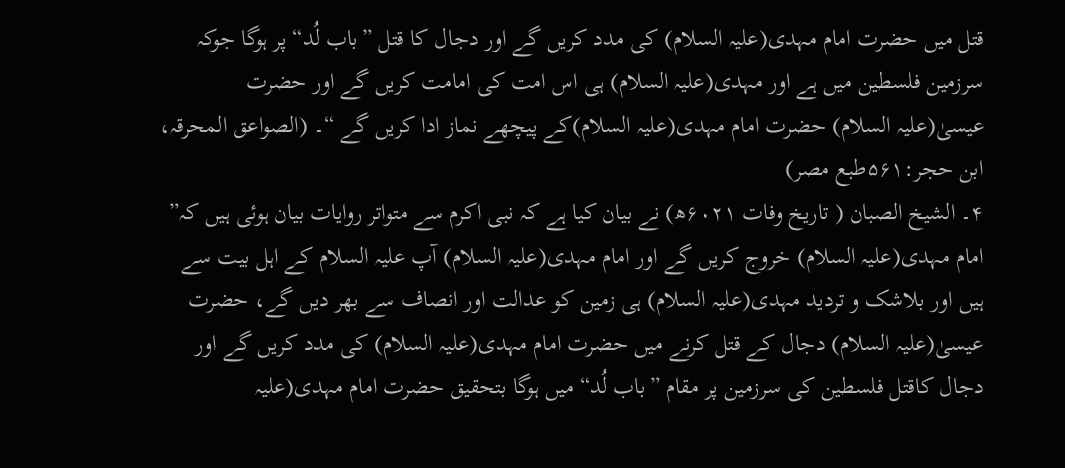قتل میں حضرت امام مہدی(علیہ السلام) کی مدد کریں گے اور دجال کا قتل ”باب لُد“ پر ہوگا جوکہ سرزمین فلسطین میں ہے اور مہدی(علیہ السلام) ہی اس امت کی امامت کریں گے اور حضرت عیسیٰ(علیہ السلام) حضرت امام مہدی(علیہ السلام)کے پیچھے نماز ادا کریں گے “۔ (الصواعق المحرقہ، ابن حجر:۵۶۱طبع مصر)
۴۔ الشیخ الصبان ( تاریخ وفات ۶۰۲۱ھ) نے بیان کیا ہے کہ نبی اکرم سے متواتر روایات بیان ہوئی ہیں کہ” امام مہدی(علیہ السلام) خروج کریں گے اور امام مہدی(علیہ السلام) آپ علیہ السلام کے اہل بیت سے ہیں اور بلاشک و تردید مہدی(علیہ السلام) ہی زمین کو عدالت اور انصاف سے بھر دیں گے، حضرت عیسیٰ(علیہ السلام) دجال کے قتل کرنے میں حضرت امام مہدی(علیہ السلام) کی مدد کریں گے اور دجال کاقتل فلسطین کی سرزمین پر مقام ”باب لُد“ میں ہوگا بتحقیق حضرت امام مہدی(علیہ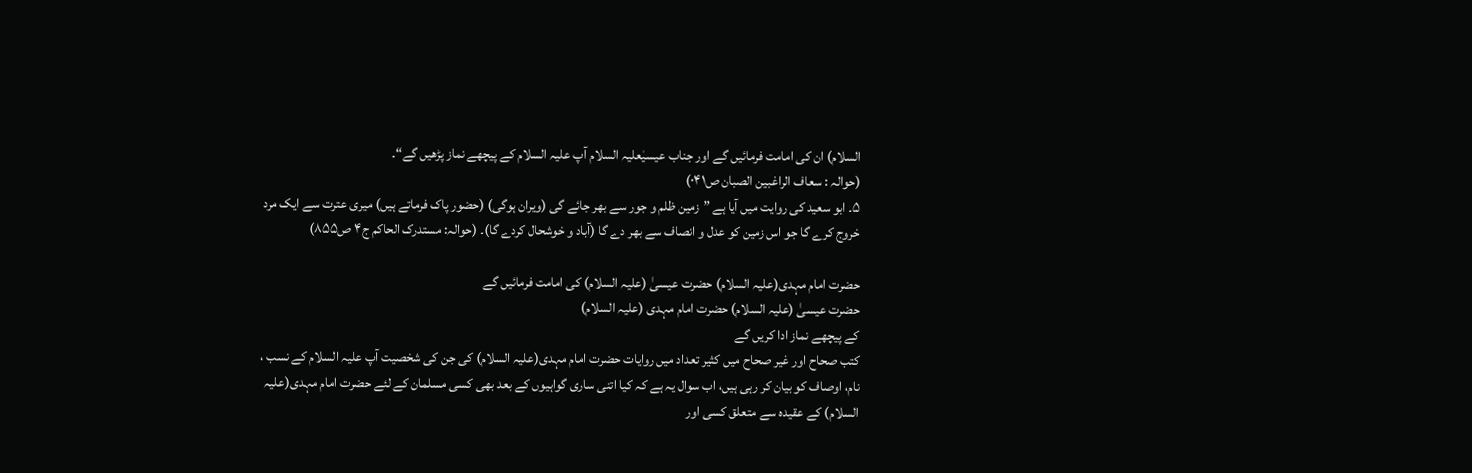السلام) ان کی امامت فرمائیں گے اور جناب عیسیٰعلیہ السلام آپ علیہ السلام کے پیچھے نماز پڑھیں گے“۔
(حوالہ : سعاف الراغبین الصبان ص۰۴۱)
۵۔ ابو سعید کی روایت میں آیا ہے ”زمین ظلم و جور سے بھر جائے گی (ویران ہوگی) (حضور پاک فرماتے ہیں) میری عترت سے ایک مرد خروج کرے گا جو اس زمین کو عدل و انصاف سے بھر دے گا (آباد و خوشحال کردے گا)۔ (حوالہ: مستدرک الحاکم ج۴ ص۸۵۵)

حضرت امام مہدی(علیہ السلام) حضرت عیسیٰ (علیہ السلام) کی امامت فرمائیں گے
حضرت عیسیٰ (علیہ السلام) حضرت امام مہدی (علیہ السلام)
کے پیچھے نماز ادا کریں گے
کتب صحاح اور غیر صحاح میں کثیر تعداد میں روایات حضرت امام مہدی(علیہ السلام) کی جن کی شخصیت آپ علیہ السلام کے نسب ، نام، اوصاف کو بیان کر رہی ہیں، اب سوال یہ ہے کہ کیا اتنی ساری گواہیوں کے بعد بھی کسی مسلمان کے لئے حضرت امام مہدی(علیہ السلام) کے عقیدہ سے متعلق کسی اور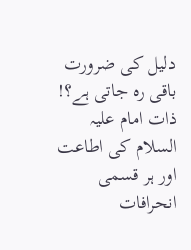دلیل کی ضرورت باقی رہ جاتی ہے؟! ذات امام علیہ السلام کی اطاعت اور ہر قسمی انحرافات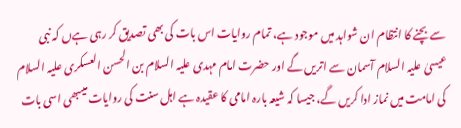سے بچنے کا انتظام ان شواہد میں موجود ہے، تمام روایات اس بات کی بھی تصدیق کر رہی ہےں کہ نبی عیسیٰ علیہ السلام آسمان سے اتریں گے اور حضرت امام مہدی علیہ السلام بن الحسن العسکری علیہ السلام کی امامت میں نماز ادا کریں گے، جیسا کہ شیعہ بارہ امامی کا عقیدہ ہے اہل سنت کی روایات میںبھی اسی بات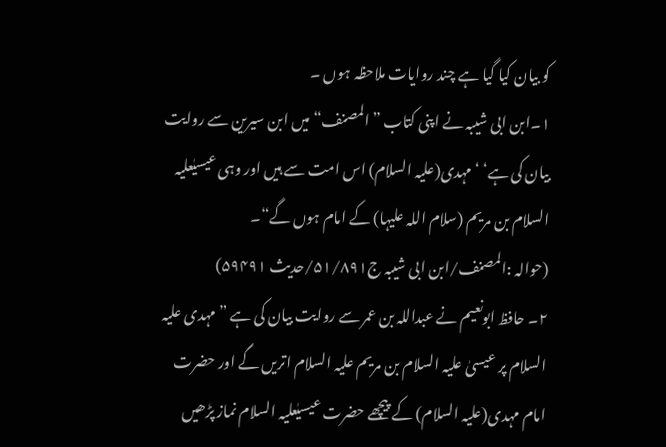کو بیان کیا گیا ہے چند روایات ملاحظہ ہوں ۔
۱۔ابن ابی شیبہ نے اپنی کتاب ”المصنف“ میں ابن سیرین سے روایت بیان کی ہے‘ ‘ مہدی(علیہ السلام) اس امت سے ہیں اور وہی عیسیٰعلیہ السلام بن مریم (سلام اللہ علیہا) کے امام ہوں گے“۔
(حوالہ :المصنف/ابن ابی شیبہ ج۵۱/۸۹۱/حدیث ۵۹۴۹۱)
۲۔ حافظ ابونعیم نے عبداللہ بن عمر سے روایت بیان کی ہے ”مہدی علیہ السلام پر عیسیٰ علیہ السلام بن مریم علیہ السلام اتریں گے اور حضرت امام مہدی(علیہ السلام) کے پیچھے حضرت عیسیٰعلیہ السلام نماز پڑھیں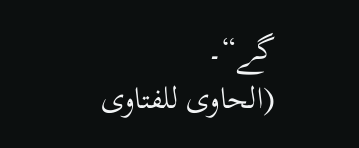گے“۔
(الحاوی للفتاوی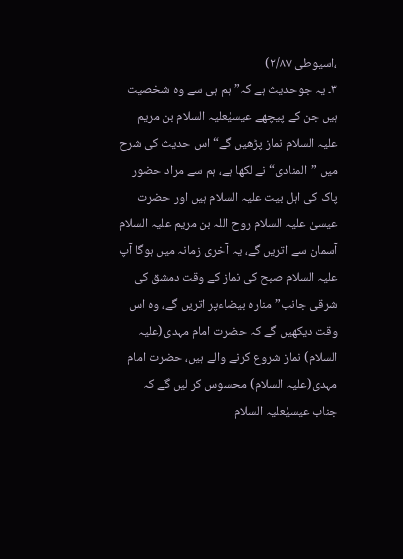،اسیوطی ۲/۸۷)
۳۔ یہ جوحدیث ہے کہ” ہم ہی سے وہ شخصیت ہیں جن کے پیچھے عیسیٰعلیہ السلام بن مریم علیہ السلام نماز پڑھیں گے“ اس حدیث کی شرح میں ”المنادی“ نے لکھا ہے، ہم سے مراد حضور پاک کی اہل بیت علیہ السلام ہیں اور حضرت عیسیٰ علیہ السلام روح اللہ بن مریم علیہ السلام آسمان سے اتریں گے، یہ آخری زمانہ میں ہوگا آپ علیہ السلام صبح کی نماز کے وقت دمشق کی شرقی جانب”منارہ بیضاءپر اتریں گے، وہ اس وقت دیکھیں گے کہ حضرت امام مہدی(علیہ السلام) نماز شروع کرنے والے ہیں، حضرت امام مہدی(علیہ السلام) محسوس کر لیں گے کہ جناب عیسیٰعلیہ السلام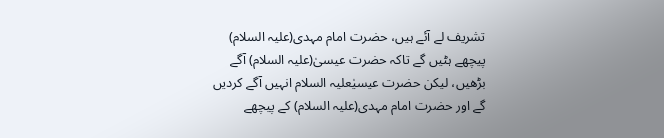تشریف لے آئے ہیں، حضرت امام مہدی(علیہ السلام) پیچھے ہٹیں گے تاکہ حضرت عیسیٰ(علیہ السلام) آگے بڑھیں، لیکن حضرت عیسیٰعلیہ السلام انہیں آگے کردیں گے اور حضرت امام مہدی(علیہ السلام) کے پیچھے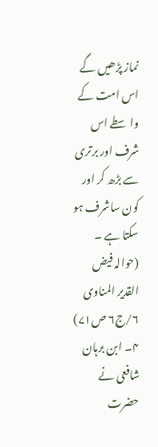نماز پڑھیں گے اس امت کے واسطے اس شرف اور برتری سے بڑھ کر اور کون ساشرف ہو سکتا ہے ۔ (حوالہ فیض القدیر المناوی ۶/ج۶ ص۷۱)
۴۔ ابن برہان شافعی نے حضرت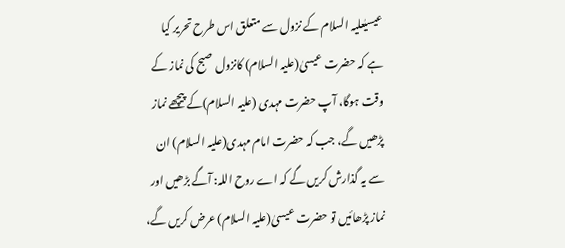عیسیٰعلیہ السلام کے نزول سے متعلق اس طرح تحریر کیا ہے کہ حضرت عیسیٰ(علیہ السلام) کانزول صبح کی نماز کے وقت ہوگا، آپ حضرت مہدی (علیہ السلام)کے پیچھے نماز پڑھیں گے، جب کہ حضرت امام مہدی(علیہ السلام) ان سے یہ گذارش کریں گے کہ اے روح اللہ: آگے بڑھیں اور نماز پڑھائیں تو حضرت عیسیٰ(علیہ السلام) عرض کریں گے،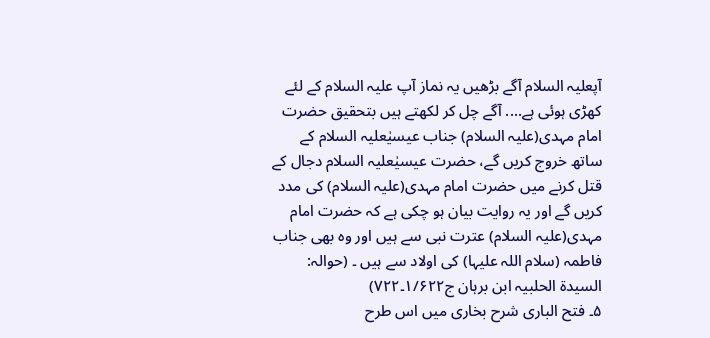آپعلیہ السلام آگے بڑھیں یہ نماز آپ علیہ السلام کے لئے کھڑی ہوئی ہے.... آگے چل کر لکھتے ہیں بتحقیق حضرت امام مہدی(علیہ السلام) جناب عیسیٰعلیہ السلام کے ساتھ خروج کریں گے، حضرت عیسیٰعلیہ السلام دجال کے قتل کرنے میں حضرت امام مہدی(علیہ السلام) کی مدد کریں گے اور یہ روایت بیان ہو چکی ہے کہ حضرت امام مہدی(علیہ السلام) عترت نبی سے ہیں اور وہ بھی جناب فاطمہ (سلام اللہ علیہا) کی اولاد سے ہیں ۔ (حوالہ: السیدة الحلبیہ ابن برہان ج۱/۶۲۲۔۷۲۲)
۵۔ فتح الباری شرح بخاری میں اس طرح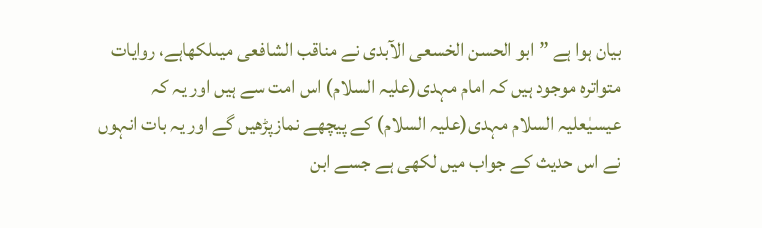بیان ہوا ہے ”ابو الحسن الخسعی الآبدی نے مناقب الشافعی میںلکھاہے، روایات متواترہ موجود ہیں کہ امام مہدی(علیہ السلام) اس امت سے ہیں اور یہ کہ عیسیٰعلیہ السلام مہدی(علیہ السلام) کے پیچھے نمازپڑھیں گے اور یہ بات انہوں نے اس حدیث کے جواب میں لکھی ہے جسے ابن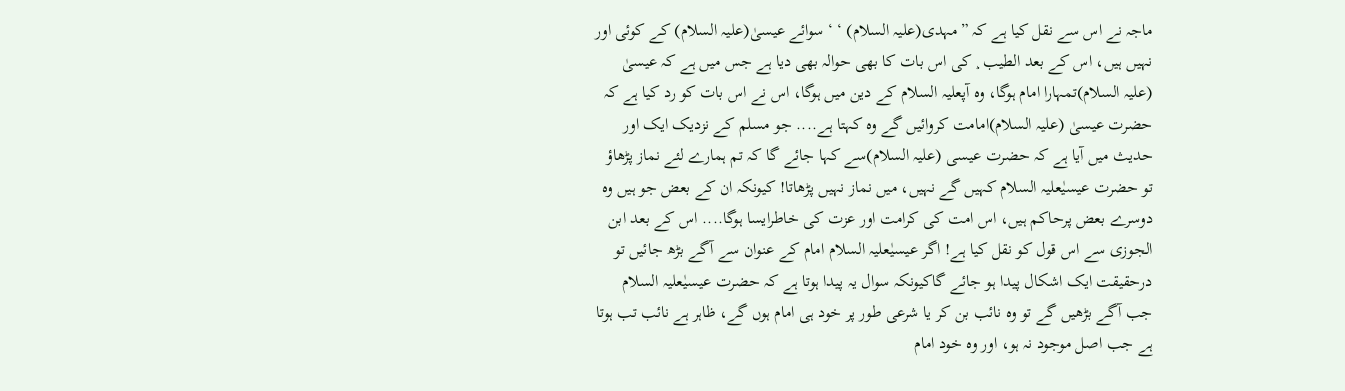ماجہ نے اس سے نقل کیا ہے کہ ”مہدی(علیہ السلام) ‘ ‘ سوائے عیسیٰ(علیہ السلام) کے کوئی اور نہیں ہیں، اس کے بعد الطیب ¸ کی اس بات کا بھی حوالہ بھی دیا ہے جس میں ہے کہ عیسیٰ (علیہ السلام)تمہارا امام ہوگا، وہ آپعلیہ السلام کے دین میں ہوگا، اس نے اس بات کو رد کیا ہے کہ حضرت عیسیٰ (علیہ السلام)امامت کروائیں گے وہ کہتا ہے.... جو مسلم کے نزدیک ایک اور حدیث میں آیا ہے کہ حضرت عیسی (علیہ السلام)سے کہا جائے گا کہ تم ہمارے لئے نماز پڑھاؤ تو حضرت عیسیٰعلیہ السلام کہیں گے نہیں، میں نماز نہیں پڑھاتا! کیونکہ ان کے بعض جو ہیں وہ دوسرے بعض پرحاکم ہیں، اس امت کی کرامت اور عزت کی خاطرایسا ہوگا.... اس کے بعد ابن الجوزی سے اس قول کو نقل کیا ہے! اگر عیسیٰعلیہ السلام امام کے عنوان سے آگے بڑھ جائیں تو درحقیقت ایک اشکال پیدا ہو جائے گاکیونکہ سوال یہ پیدا ہوتا ہے کہ حضرت عیسیٰعلیہ السلام جب آگے بڑھیں گے تو وہ نائب بن کر یا شرعی طور پر خود ہی امام ہوں گے، ظاہر ہے نائب تب ہوتا ہے جب اصل موجود نہ ہو، اور وہ خود امام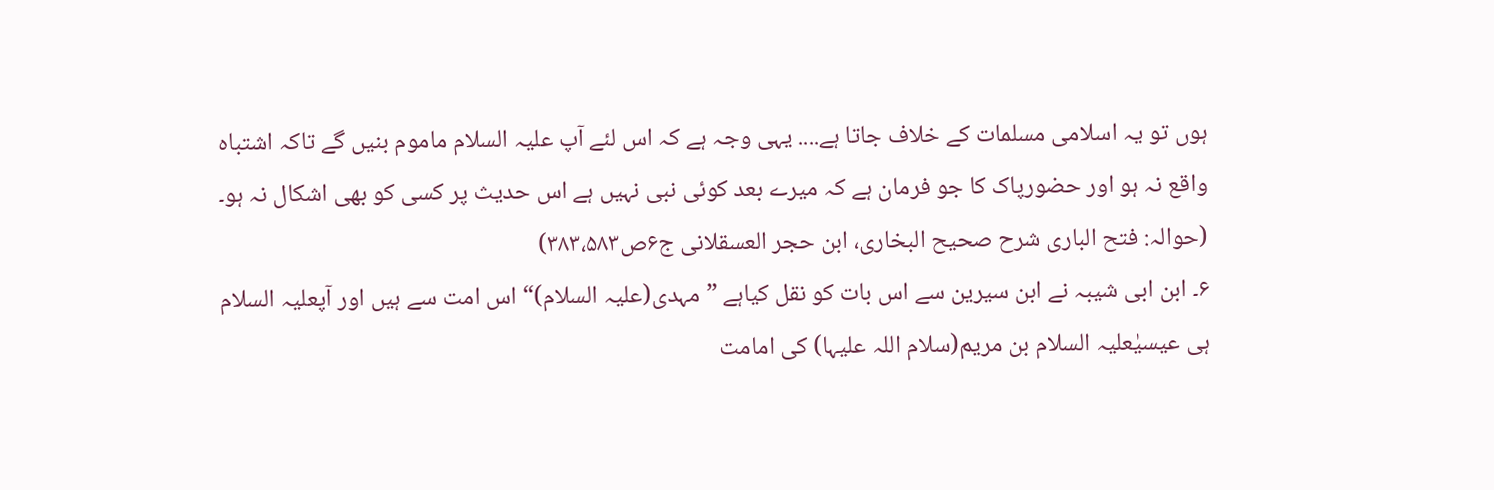ہوں تو یہ اسلامی مسلمات کے خلاف جاتا ہے.... یہی وجہ ہے کہ اس لئے آپ علیہ السلام ماموم بنیں گے تاکہ اشتباہ واقع نہ ہو اور حضورپاک کا جو فرمان ہے کہ میرے بعد کوئی نبی نہیں ہے اس حدیث پر کسی کو بھی اشکال نہ ہو۔ (حوالہ: فتح الباری شرح صحیح البخاری، ابن حجر العسقلانی ج۶ص۳۸۳،۵۸۳)
۶۔ ابن ابی شیبہ نے ابن سیرین سے اس بات کو نقل کیاہے ”مہدی(علیہ السلام)“ اس امت سے ہیں اور آپعلیہ السلام ہی عیسیٰعلیہ السلام بن مریم(سلام اللہ علیہا) کی امامت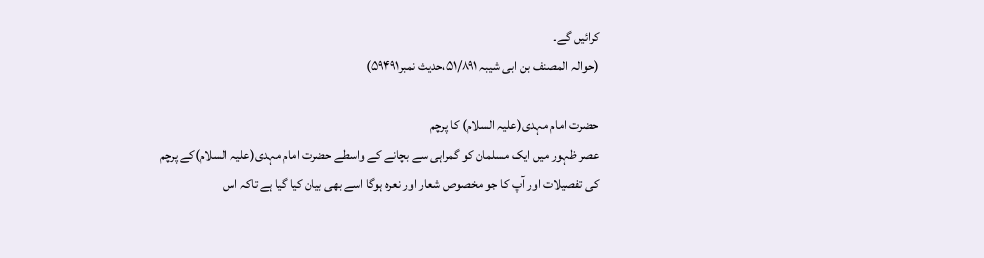کرائیں گے۔
(حوالہ المصنف بن ابی شیبہ ۵۱/۸۹۱،حدیث نمبر۵۹۴۹۱)

حضرت امام مہدی(علیہ السلام) کا پرچم
عصر ظہور میں ایک مسلمان کو گمراہی سے بچانے کے واسطے حضرت امام مہدی(علیہ السلام)کے پرچم کی تفصیلات اور آپ کا جو مخصوص شعار اور نعرہ ہوگا اسے بھی بیان کیا گیا ہے تاکہ اس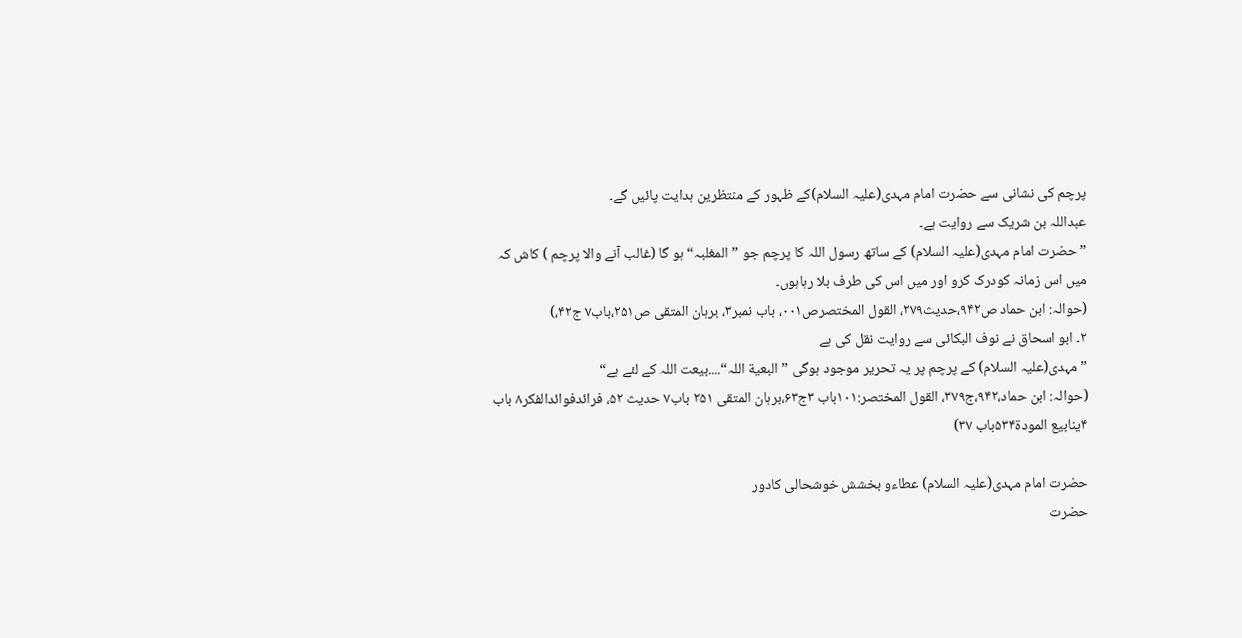پرچم کی نشانی سے حضرت امام مہدی(علیہ السلام)کے ظہور کے منتظرین ہدایت پائیں گے۔
عبداللہ بن شریک سے روایت ہے۔
”حضرت امام مہدی(علیہ السلام) کے ساتھ رسول اللہ کا پرچم جو ”المغلبہ“ ہو گا (غالب آنے والا پرچم ) کاش کہ میں اس زمانہ کودرک کرو اور میں اس کی طرف بلا رہاہوں۔
(حوالہ: ابن حماد ص۹۴۲،حدیث۲۷۹، القول المختصرص۰۰۱، باب نمبر۳، برہان المتقی ص۲۵۱،باب۷ ج۴۲،)
۲۔ ابو اسحاق نے نوف البکائی سے روایت نقل کی ہے
”مہدی(علیہ السلام) کے پرچم پر یہ تحریر موجود ہوگی ”البعیة اللہ“....بیعت اللہ کے لئے ہے“
(حوالہ: ابن حماد،۹۴۲،ج۳۷۹، القول المختصر:۱۰۱باب ۳ج۶۳،برہان المتقی ۲۵۱ باب۷ حدیث ۵۲، فرائدفوائدالفکر۸ باب ۴ینابیع المودة۵۳۴باب ۳۷)

حضرت امام مہدی(علیہ السلام) عطاءو بخشش خوشحالی کادور
حضرت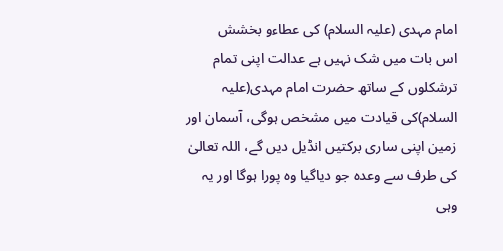امام مہدی (علیہ السلام) کی عطاءو بخشش
اس بات میں شک نہیں ہے عدالت اپنی تمام ترشکلوں کے ساتھ حضرت امام مہدی(علیہ السلام)کی قیادت میں مشخص ہوگی، آسمان اور زمین اپنی ساری برکتیں انڈیل دیں گے، اللہ تعالیٰ کی طرف سے وعدہ جو دیاگیا وہ پورا ہوگا اور یہ وہی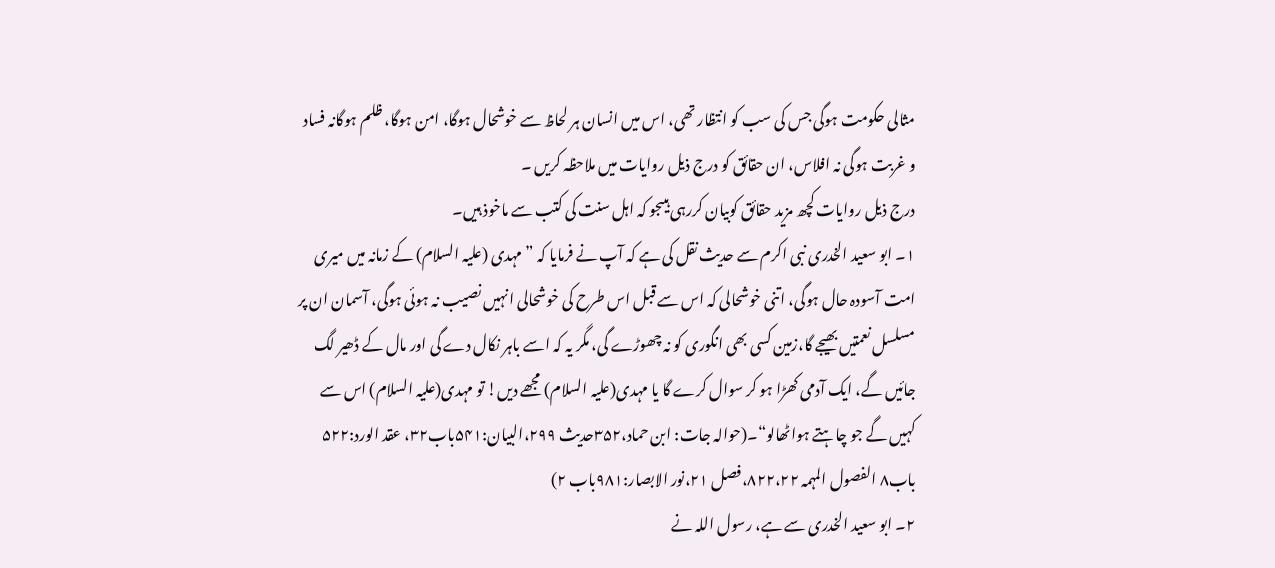مثالی حکومت ہوگی جس کی سب کو انتظار تھی، اس میں انسان ہر لحاظ سے خوشحال ہوگا، امن ہوگا، ظلم ہوگانہ فساد و غربت ہوگی نہ افلاس، ان حقائق کو درج ذیل روایات میں ملاحظہ کریں ۔
درج ذیل روایات کچھ مزید حقائق کوبیان کررہی ہیںجو کہ اہل سنت کی کتب سے ماخوذ ہیں۔
۱۔ ابو سعید الخدری نبی اکرم سے حدیث نقل کی ہے کہ آپ نے فرمایا کہ ”مہدی (علیہ السلام) کے زمانہ میں میری امت آسودہ حال ہوگی، اتنی خوشحالی کہ اس سے قبل اس طرح کی خوشحالی انہیں نصیب نہ ہوئی ہوگی، آسمان ان پر مسلسل نعمتیں بھیجے گا،زمین کسی بھی انگوری کو نہ چھوڑے گی، مگر یہ کہ اسے باہر نکال دے گی اور مال کے ڈھیر لگ جائیں گے، ایک آدمی کھڑا ہو کر سوال کرے گا یا مہدی(علیہ السلام) مجھے دیں! تو مہدی(علیہ السلام) اس سے کہیں گے جو چاہتے ہواٹھالو“۔(حوالہ جات: ابن حماد،۳۵۲حدیث ۲۹۹،البیان:۵۴۱باب۳۲، عقد الورد:۵۲۲ باب۸ الفصول المہمہ ۸۲۲،۲۲،فصل ۲۱،نور الابصار:۹۸۱باب ۲)
۲۔ ابو سعید الخدری سے ہے، رسول اللہ نے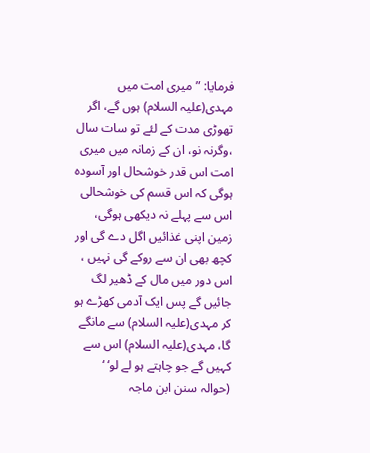فرمایا: ”میری امت میں مہدی(علیہ السلام) ہوں گے، اگر تھوڑی مدت کے لئے تو سات سال ،وگرنہ نو، ان کے زمانہ میں میری امت اس قدر خوشحال اور آسودہ ہوگی کہ اس قسم کی خوشحالی اس سے پہلے نہ دیکھی ہوگی، زمین اپنی غذائیں اگل دے گی اور کچھ بھی ان سے روکے گی نہیں ، اس دور میں مال کے ڈھیر لگ جائیں گے پس ایک آدمی کھڑے ہو کر مہدی(علیہ السلام) سے مانگے گا، مہدی(علیہ السلام) اس سے کہیں گے جو چاہتے ہو لے لو‘ ‘
(حوالہ سنن ابن ماجہ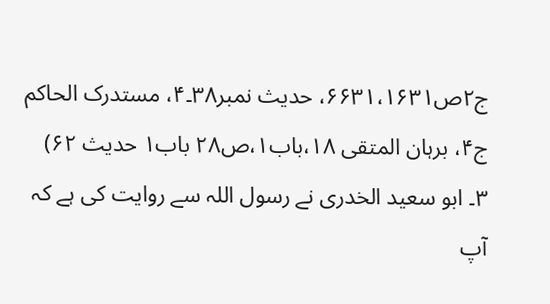ج۲ص۶۶۳۱،۱۶۳۱، حدیث نمبر۳۸۔۴، مستدرک الحاکم ج۴، برہان المتقی ۱۸،باب۱،ص۲۸ باب۱ حدیث ۶۲)
۳۔ ابو سعید الخدری نے رسول اللہ سے روایت کی ہے کہ آپ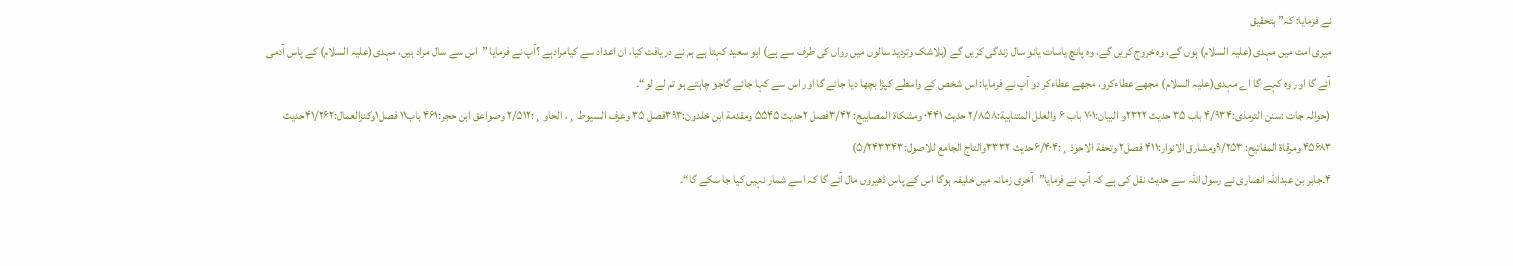نے فرمایا: کہ” بتحقیق
میری امت میں مہدی(علیہ السلام) ہوں گے، وہ خروج کریں گے، وہ پانچ یاسات یانو سال زندگی کریں گے (بلاشک وتردید سالوں میں رواں کی طرف سے ہے) ابو سعید کہتا ہے ہم نے دریافت کیا، ان اعداد سے کیامرادہے ؟آپ نے فرمایا ”اس سے سال مراد ہیں، مہدی(علیہ السلام) کے پاس آدمی آئے گا اور وہ کہے گا اے مہدی(علیہ السلام) مجھے عطاءکرو، مجھے عطاءکر دو آپ نے فرمایا: اس شخص کے واسطے کپڑا بچھا دیا جائے گا اور اس سے کہا جائے گاجو چاہتے ہو تم لے لو“۔
(حوالہ جات :سنن الترمذی:۴/۹۳۴ باب ۳۵ حدیث ۲۳۲۲و البیان:۷۰۱ باب ۶ والعلل المتناہیة:۲/۸۵۸ حدیث ۰۴۴۱ ومشکاة المصابیح: ۳/۴۲فصل ۲حدیث ۵۵۴۵ ومقدمة ابن خلدون:۳۹۳فصل ۳۵ وعرف السیوط ¸، الحاو ¸:۲/۵۱۲ وصواعق ابن حجر:۴۶۱ باب۱۱ فصل۱وکنزالعمال:۴۱/۲۶۲حدیث ۴۵۶۸۳ ومرقاة المفاتیح: ۹/۲۵۳ومشارق الانوار:۴۱۱ فصل۲ وتحفة الاحوذ ¸:۶/۴۰۴حدیث ۳۳۳۲والتاج الجامع للاصول:۵/۲۴۳۳۴۳)
۴۔جابر بن عبداللہ انصاری نے رسول اللہ سے حدیث نقل کی ہے کہ آپ نے فرمایا”آخری زمانہ میں خلیفہ ہوگا اس کے پاس ڈھیروں مال آئے گا کہ اسے شمار نہیں کیا جا سکے گا“۔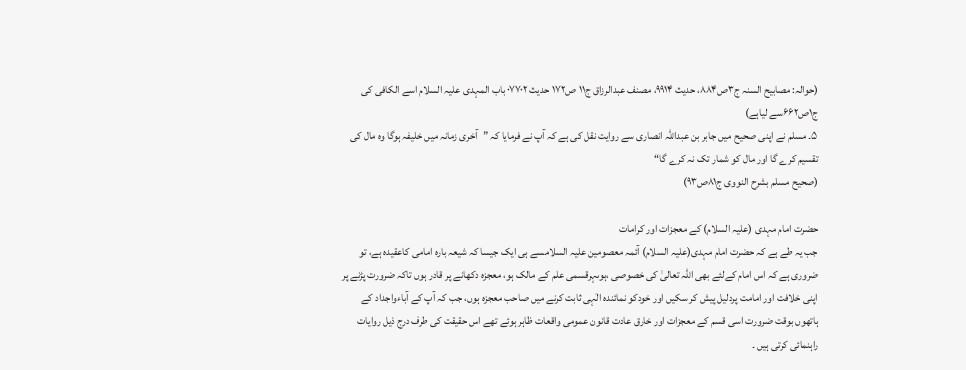(حوالہ: مصابیح السنہ ج۳ص۸۸۴، حدیث ۹۹۱۴، مصنف عبدالرزاق ج۱۱ ص۱۷۲ حدیث ۰۷۷۰۲ باب المہدی علیہ السلام اسے الکافی کی ج۱ص۶۶۲سے لیاہے)
۵۔ مسلم نے اپنی صحیح میں جابر بن عبداللہ انصاری سے روایت نقل کی ہے کہ آپ نے فرمایا کہ ”آخری زمانہ میں خلیفہ ہوگا وہ مال کی تقسیم کرے گا اور مال کو شمار تک نہ کرے گا“
(صحیح مسلم بشرح النووی ج۸۱ص۹۳)

حضرت امام مہدی (علیہ السلام) کے معجزات اور کرامات
جب یہ طے ہے کہ حضرت امام مہدی(علیہ السلام) آئمہ معصومین علیہ السلامسے ہی ایک جیسا کہ شیعہ بارہ امامی کاعقیدہ ہے، تو ضروری ہے کہ اس امام کےلئے بھی اللہ تعالیٰ کی خصوصی ،ہوںہرقسمی علم کے مالک ہو، معجزہ دکھانے پر قادر ہوں تاکہ ضرورت پڑنے پر اپنی خلافت اور امامت پردلیل پیش کر سکیں اور خودکو نمائندہ الٰہی ثابت کرنے میں صاحب معجزہ ہوں، جب کہ آپ کے آباءواجداد کے ہاتھوں بوقت ضرورت اسی قسم کے معجزات اور خارق عادت قانون عمومی واقعات ظاہر ہوئے تھے اس حقیقت کی طرف درج ذیل روایات راہنمائی کرتی ہیں ۔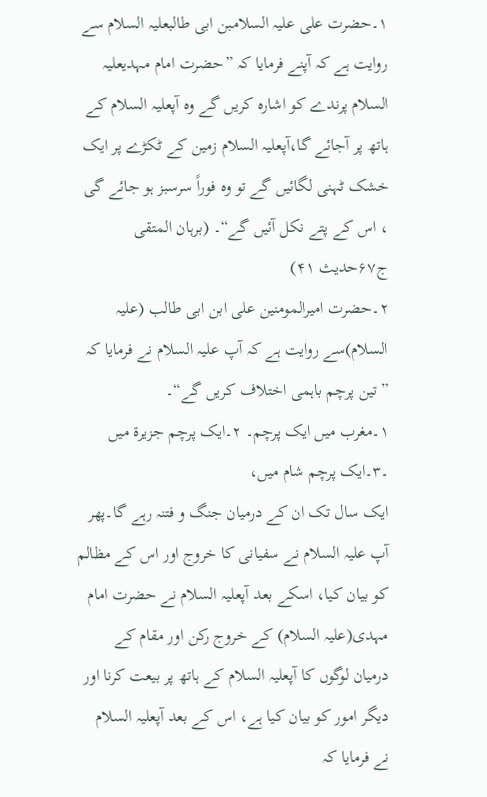۱۔حضرت علی علیہ السلامبن ابی طالبعلیہ السلام سے روایت ہے کہ آپنے فرمایا کہ ”حضرت امام مہدیعلیہ السلام پرندے کو اشارہ کریں گے وہ آپعلیہ السلام کے ہاتھ پر آجائے گا،آپعلیہ السلام زمین کے ٹکڑے پر ایک خشک ٹہنی لگائیں گے تو وہ فوراً سرسبز ہو جائے گی ، اس کے پتے نکل آئیں گے“۔ (برہان المتقی ج۶۷حدیث ۴۱)
۲۔حضرت امیرالمومنین علی ابن ابی طالب (علیہ السلام)سے روایت ہے کہ آپ علیہ السلام نے فرمایا کہ ”تین پرچم باہمی اختلاف کریں گے“۔
۱۔مغرب میں ایک پرچم۔ ۲۔ایک پرچم جزیرة میں ۔۳۔ایک پرچم شام میں،
ایک سال تک ان کے درمیان جنگ و فتنہ رہے گا۔پھر آپ علیہ السلام نے سفیانی کا خروج اور اس کے مظالم کو بیان کیا، اسکے بعد آپعلیہ السلام نے حضرت امام مہدی(علیہ السلام) کے خروج رکن اور مقام کے درمیان لوگوں کا آپعلیہ السلام کے ہاتھ پر بیعت کرنا اور دیگر امور کو بیان کیا ہے، اس کے بعد آپعلیہ السلام نے فرمایا کہ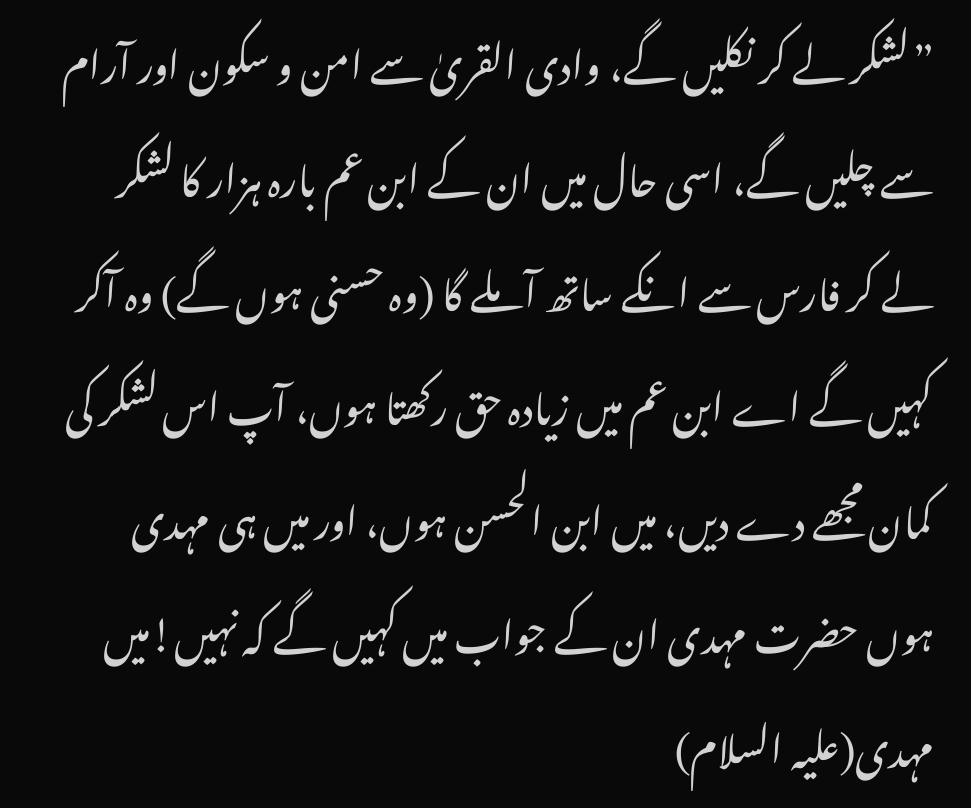”لشکر لے کر نکلیں گے، وادی القریٰ سے امن و سکون اور آرام سے چلیں گے، اسی حال میں ان کے ابن عم بارہ ہزار کا لشکر لے کر فارس سے انکے ساتھ آ ملے گا (وہ حسنی ہوں گے) وہ آکر کہیں گے اے ابن عم میں زیادہ حق رکھتا ہوں، آپ اس لشکر کی کمان مجھے دے دیں، میں ابن الحسن ہوں، اور میں ہی مہدی ہوں حضرت مہدی ان کے جواب میں کہیں گے کہ نہیں!میں مہدی(علیہ السلام)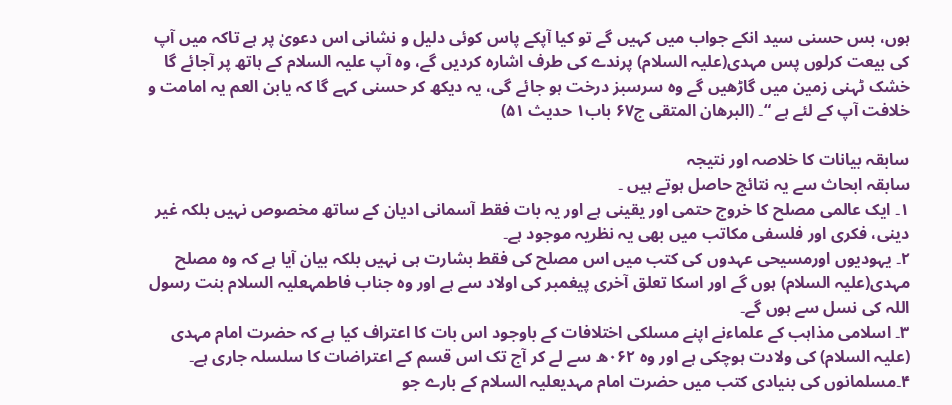ہوں، بس حسنی سید انکے جواب میں کہیں گے تو کیا آپکے پاس کوئی دلیل و نشانی اس دعویٰ پر ہے تاکہ میں آپ کی بیعت کرلوں پس مہدی(علیہ السلام) پرندے کی طرف اشارہ کردیں گے، وہ آپ علیہ السلام کے ہاتھ پر آجائے گا خشک ٹہنی زمین میں گاڑھیں گے وہ سرسبز درخت ہو جائے گی، یہ دیکھ کر حسنی کہے گا کہ یابن العم یہ امامت و خلافت آپ کے لئے ہے “۔ (البرھان المتقی ج۶۷ باب۱ حدیث ۵۱)

سابقہ بیانات کا خلاصہ اور نتیجہ
سابقہ ابحاث سے یہ نتائج حاصل ہوتے ہیں ۔
۱۔ ایک عالمی مصلح کا خروج حتمی اور یقینی ہے اور یہ بات فقط آسمانی ادیان کے ساتھ مخصوص نہیں بلکہ غیر دینی، فکری اور فلسفی مکاتب میں بھی یہ نظریہ موجود ہے۔
۲۔ یہودیوں اورمسیحی عہدوں کی کتب میں اس مصلح کی فقط بشارت ہی نہیں بلکہ بیان آیا ہے کہ وہ مصلح مہدی(علیہ السلام) ہوں گے اور اسکا تعلق آخری پیغمبر کی اولاد سے ہے اور وہ جناب فاطمہعلیہ السلام بنت رسول اللہ کی نسل سے ہوں گے۔
۳۔ اسلامی مذاہب کے علماءنے اپنے مسلکی اختلافات کے باوجود اس بات کا اعتراف کیا ہے کہ حضرت امام مہدی (علیہ السلام) کی ولادت ہوچکی ہے اور وہ ۰۶۲ھ سے لے کر آج تک اس قسم کے اعتراضات کا سلسلہ جاری ہے۔
۴۔مسلمانوں کی بنیادی کتب میں حضرت امام مہدیعلیہ السلام کے بارے جو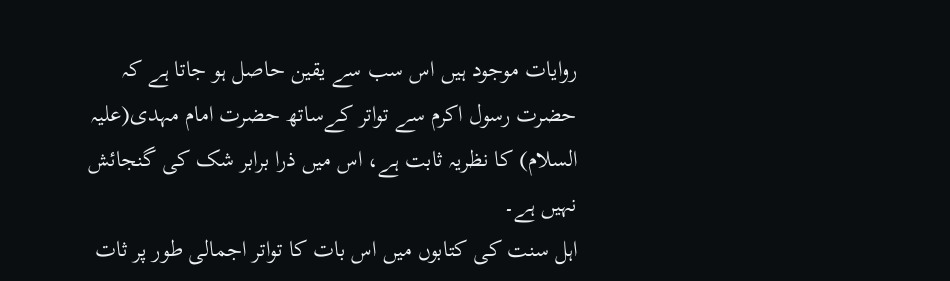روایات موجود ہیں اس سب سے یقین حاصل ہو جاتا ہے کہ حضرت رسول اکرم سے تواتر کےساتھ حضرت امام مہدی(علیہ السلام) کا نظریہ ثابت ہے، اس میں ذرا برابر شک کی گنجائش نہیں ہے۔
اہل سنت کی کتابوں میں اس بات کا تواتر اجمالی طور پر ثات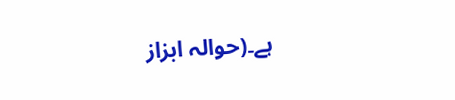ہے۔(حوالہ ابزاز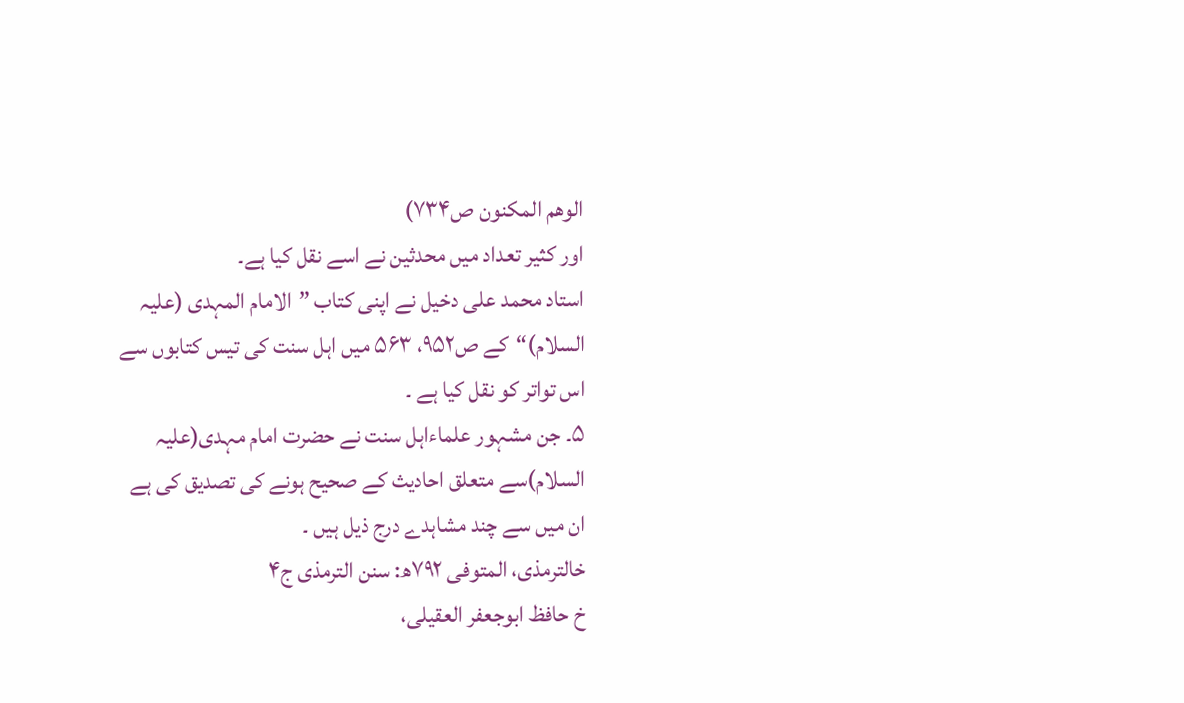الوھم المکنون ص۷۳۴)
اور کثیر تعداد میں محدثین نے اسے نقل کیا ہے۔
استاد محمد علی دخیل نے اپنی کتاب ”الامام المہدی (علیہ السلام)“کے ص۹۵۲، ۵۶۳ میں اہل سنت کی تیس کتابوں سے اس تواتر کو نقل کیا ہے ۔
۵۔ جن مشہور علماءاہل سنت نے حضرت امام مہدی(علیہ السلام)سے متعلق احادیث کے صحیح ہونے کی تصدیق کی ہے ان میں سے چند مشاہدے درج ذیل ہیں ۔
خالترمذی، المتوفی ۷۹۲ھ: سنن الترمذی ج۴
خ حافظ ابوجعفر العقیلی،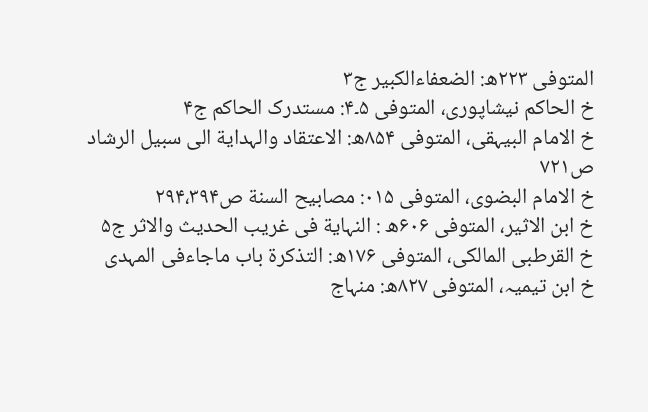المتوفی ۲۲۳ھ: الضعفاءالکبیر ج۳
خ الحاکم نیشاپوری، المتوفی ۵۔۴: مستدرک الحاکم ج۴
خ الامام البیہقی، المتوفی ۸۵۴ھ: الاعتقاد والہدایة الی سبیل الرشاد ص۷۲۱
خ الامام البضوی، المتوفی ۰۱۵: مصابیح السنة ص۲۹۴،۳۹۴
خ ابن الاثیر، المتوفی ۶۰۶ھ : النہایة فی غریب الحدیث والاثر ج۵
خ القرطبی المالکی، المتوفی ۱۷۶ھ: التذکرة باب ماجاءفی المہدی
خ ابن تیمیہ، المتوفی ۸۲۷ھ: منہاج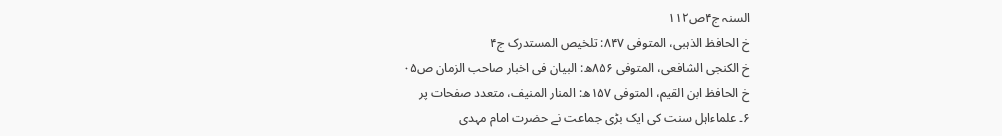السنہ ج۴ص۱۱۲
خ الحافظ الذہبی، المتوفی ۸۴۷: تلخیص المستدرک ج۴
خ الکنجی الشافعی، المتوفی ۸۵۶ھ: البیان فی اخبار صاحب الزمان ص۰۵
خ الحافظ ابن القیم، المتوفی ۱۵۷ھ: المنار المنیف، متعدد صفحات پر
۶۔ علماءاہل سنت کی ایک بڑی جماعت نے حضرت امام مہدی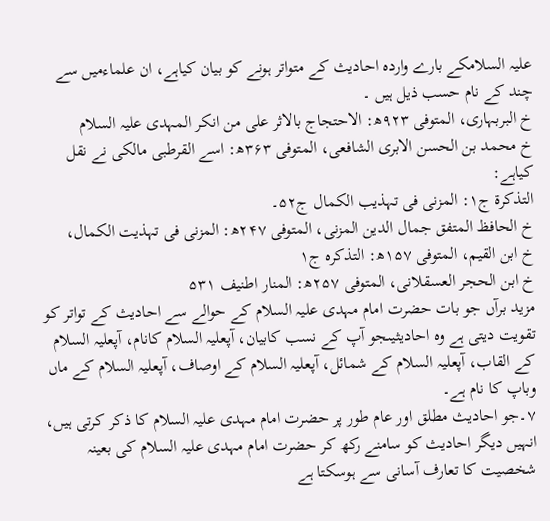علیہ السلامکے بارے واردہ احادیث کے متواتر ہونے کو بیان کیاہے، ان علماءمیں سے چند کے نام حسب ذیل ہیں ۔
خ البربہاری، المتوفی ۹۲۳ھ: الاحتجاج بالاثر علی من انکر المہدی علیہ السلام
خ محمد بن الحسن الابری الشافعی، المتوفی ۳۶۳ھ: اسے القرطبی مالکی نے نقل کیاہے:
التذکرة ج۱: المزنی فی تہذیب الکمال ج۵۲۔
خ الحافظ المتفق جمال الدین المزنی، المتوفی ۲۴۷ھ: المزنی فی تہذیت الکمال،
خ ابن القیم، المتوفی ۱۵۷ھ: التذکرہ ج۱
خ ابن الحجر العسقلانی، المتوفی ۲۵۷ھ: المنار اطنیف ۵۳۱
مزید برآں جو بات حضرت امام مہدی علیہ السلام کے حوالے سے احادیث کے تواتر کو تقویت دیتی ہے وہ احادیثیںجو آپ کے نسب کابیان، آپعلیہ السلام کانام، آپعلیہ السلام کے القاب، آپعلیہ السلام کے شمائل، آپعلیہ السلام کے اوصاف، آپعلیہ السلام کے ماں وباپ کا نام ہے۔
۷۔جو احادیث مطلق اور عام طور پر حضرت امام مہدی علیہ السلام کا ذکر کرتی ہیں، انہیں دیگر احادیث کو سامنے رکھ کر حضرت امام مہدی علیہ السلام کی بعینہ شخصیت کا تعارف آسانی سے ہوسکتا ہے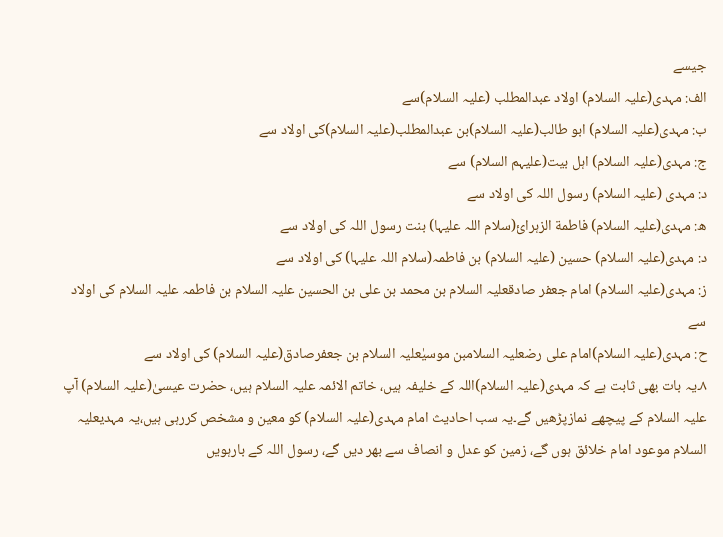جیسے
الف: مہدی(علیہ السلام) اولاد عبدالمطلب (علیہ السلام)سے
ب: مہدی(علیہ السلام) ابو طالب(علیہ السلام)بن عبدالمطلب(علیہ السلام)کی اولاد سے
ج: مہدی(علیہ السلام) اہل بیت(علیہم السلام) سے
د: مہدی (علیہ السلام) رسول اللہ کی اولاد سے
ھ: مہدی(علیہ السلام) فاطمة الزہرائ(سلام اللہ علیہا) بنت رسول اللہ کی اولاد سے
د: مہدی(علیہ السلام) حسین (علیہ السلام) بن فاطمہ(سلام اللہ علیہا) کی اولاد سے
ز: مہدی(علیہ السلام) امام جعفر صادقعلیہ السلام بن محمد بن علی بن الحسین علیہ السلام بن فاطمہ علیہ السلام کی اولاد سے
ح: مہدی(علیہ السلام)امام علی رضعلیہ السلامبن موسیٰعلیہ السلام بن جعفرصادق(علیہ السلام) کی اولاد سے
۸۔یہ بات بھی ثابت ہے کہ مہدی(علیہ السلام)اللہ کے خلیفہ ہیں، خاتم الائمہ علیہ السلام ہیں، حضرت عیسیٰ(علیہ السلام) آپ علیہ السلام کے پیچھے نمازپڑھیں گے۔یہ سب احادیث امام مہدی(علیہ السلام) کو معین و مشخص کررہی ہیں،یہ مہدیعلیہ السلام موعود امام خلائق ہوں گے، زمین کو عدل و انصاف سے بھر دیں گے، رسول اللہ کے بارہویں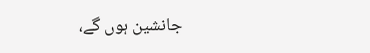جانشین ہوں گے،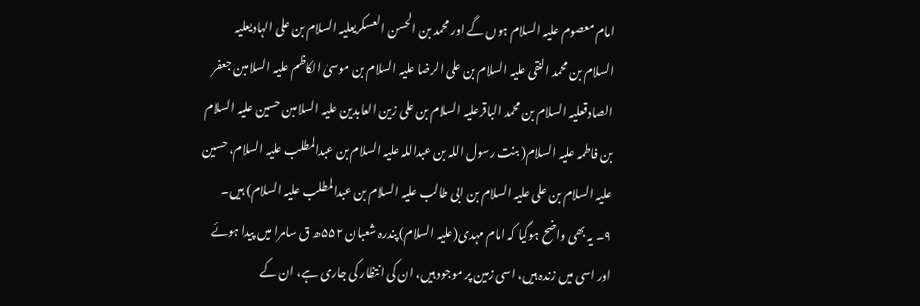امام معصوم علیہ السلام ہوں گے اور محمد بن الحسن العسکریعلیہ السلام بن علی الہادیعلیہ السلام بن محمد النقی علیہ السلام بن علی الرضا علیہ السلام بن موسیٰ الکاظم علیہ السلامبن جعفر الصادقعلیہ السلام بن محمد الباقرعلیہ السلام بن علی زین العابدین علیہ السلامبن حسین علیہ السلام بن فاطمہ علیہ السلام( بنت رسول اللہ بن عبداللہ علیہ السلام بن عبدالمطلب علیہ السلام، حسین علیہ السلام بن علی علیہ السلام بن ابی طالب علیہ السلام بن عبدالمطلب علیہ السلام) ہیں۔
۹۔ یہ بھی واضح ہوگیا کہ امام مہدی(علیہ السلام) پندرہ شعبان ۵۵۲ھ ق سامرا میں پیدا ہوئے اور اسی میں زندہ ہیں، اسی زمین پر موجود ہیں، ان کی انتظار کی جاری ہے، ان کے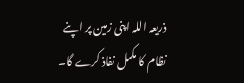ذریعہ اللہ اپنی زمین پر اپنے نظام کا مکمل نفاذ کرے گا۔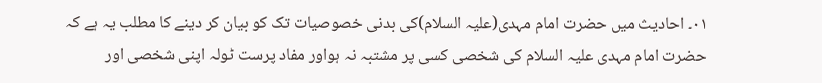۰۱۔ احادیث میں حضرت امام مہدی(علیہ السلام)کی بدنی خصوصیات تک کو بیان کر دینے کا مطلب یہ ہے کہ حضرت امام مہدی علیہ السلام کی شخصی کسی پر مشتبہ نہ ہواور مفاد پرست ٹولہ اپنی شخصی اور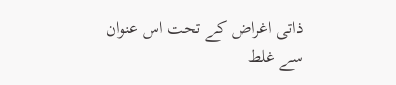ذاتی اغراض کے تحت اس عنوان سے غلط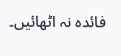فائدہ نہ اٹھائیں۔